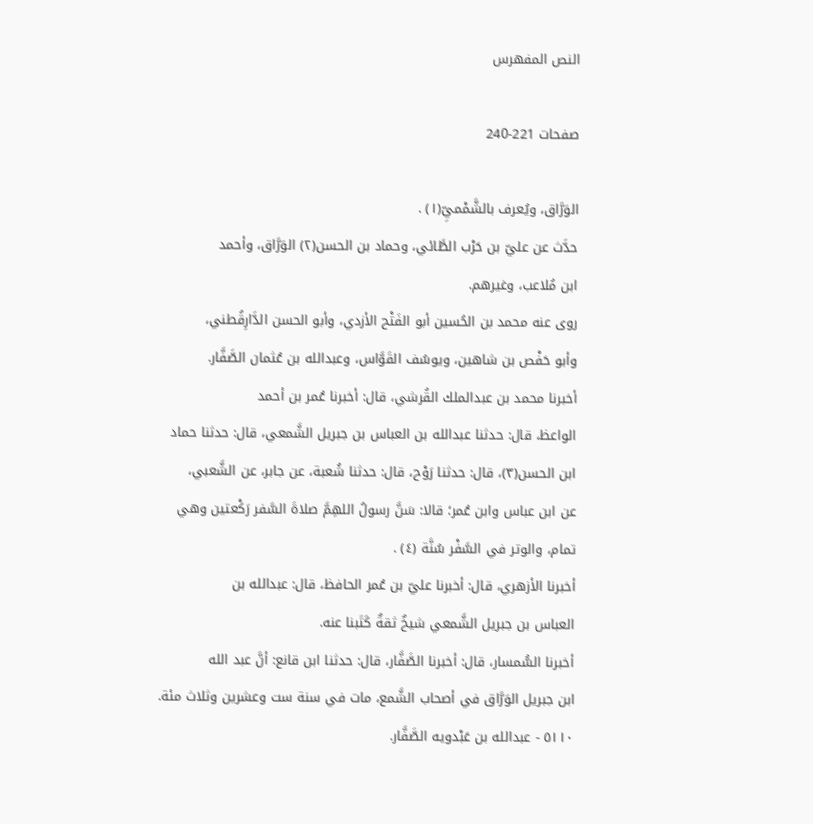النص المفهرس

صفحات 221-240

الوَرَّاق، ويُعرف بالشَّمْميِّ(١) .
حدَّث عن عليّ بن حَرْب الطَّائي، وحماد بن الحسن(٢) الوَرَّاق، وأحمد
ابن مُلاعب، وغيرهم.
روى عنه محمد بن الحُسين أبو الفَتْح الأزدي، وأبو الحسن الدَّارِقُطني،
وأبو حَفْص بن شاهين، ويوسُف القَوَّاس، وعبدالله بن عُثمان الصَّفَّار.
أخبرنا محمد بن عبدالملك القُرشي، قال: أخبرنا عُمر بن أحمد
الواعظ، قال: حدثنا عبدالله بن العباس بن جبريل الشَّمعي، قال: حدثنا حماد
ابن الحسن(٣)، قال: حدثنا رَوْح، قال: حدثنا شُعبة، عن جابر، عن الشَّعبي،
عن ابن عباس وابن عُمر؛ قالا: سَنَّ رسولُ اللهِمَّ صلاةَ السَّفر رَكْعتين وهي
تمام، والوتر في السَّفْر سُنَّة (٤) .
أخبرنا الأزهري، قال: أخبرنا عليّ بن عُمر الحافظ، قال: عبدالله بن
العباس بن جبريل الشَّمعي شيخٌ ثقةٌ كَتَبنا عنه.
أخبرنا السُّمسار، قال: أخبرنا الصَّفَّار، قال: حدثنا ابن قانع: أنَّ عبد الله
ابن جبريل الوَرَّاق في أصحاب الشَّمع، مات في سنة ست وعشرين وثلاث مئة.
٥١١٠ - عبدالله بن عَبْدويه الصَّفَّار.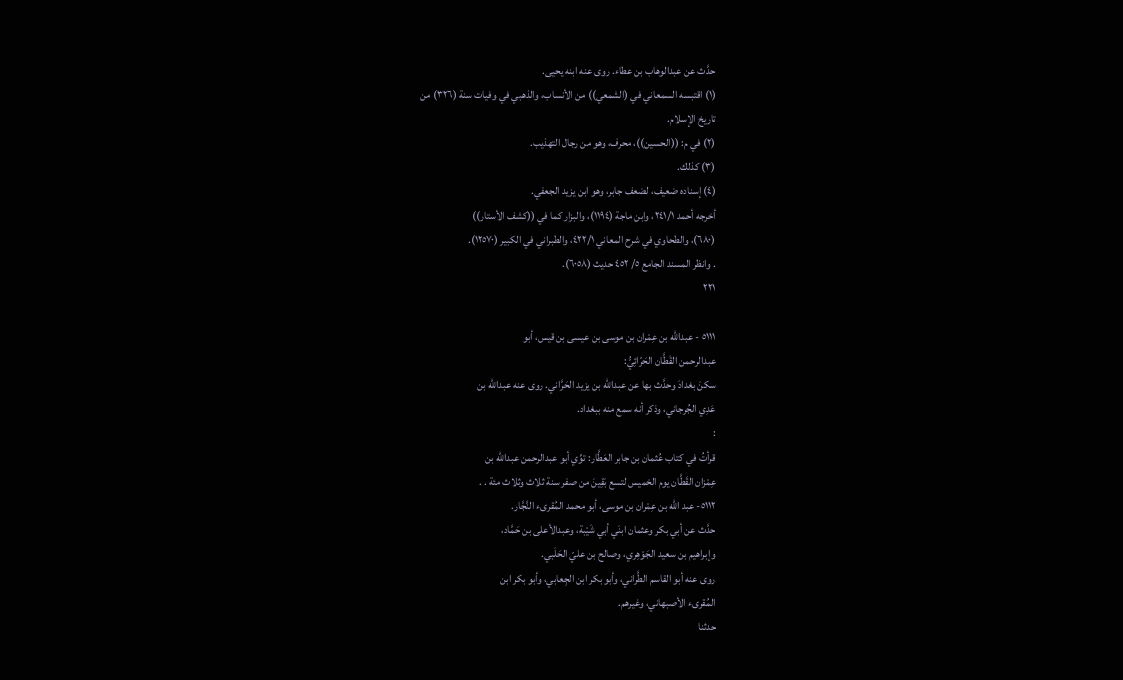حدَّث عن عبدالوهاب بن عطاء. روى عنه ابنه يحيى.
(١) اقتبسه السمعاني في (الشمعي)) من الأنساب، والذهبي في وفيات سنة (٣٢٦) من
تاريخ الإسلام.
(٢) في م: ((الحسين))، محرف، وهو من رجال التهذيب.
(٣) كذلك.
(٤) إسناده ضعيف، لضعف جابر، وهو ابن يزيد الجعفي.
أخرجه أحمد ٢٤١/١، وابن ماجة (١١٩٤)، والبزار كما في ((كشف الأستار))
(٦٨٠)، والطحاوي في شرح المعاني ٤٢٢/١، والطبراني في الكبير (١٢٥٧٠).
. وانظر المسند الجامع ٥/ ٤٥٢ حديث (٦٠٥٨).
٢٢١

٥١١١ - عبدالله بن عِمْران بن موسى بن عيسى بن قيس، أبو
عبدالرحمن القَطَّان الحَرّائِيُّ:
سكنَ بغدادَ وحدَّث بها عن عبدالله بن يزيد الحَرَّاني. روى عنه عبدالله بن
عَدِي الجُرجاني، وذكر أنه سمع منه ببغداد.
:
قرأتُ في كتاب عُثمان بن جابر العَطَّار: توِّي أبو عبدالرحمن عبدالله بن
عِمْزان القَطَّان يوم الخميس لتسع بَقِينَ من صفر سنة ثلاث وثلاث مئة . .
٥١١٢- عبد الله بن عِمْران بن موسى، أبو محمد المُقرىء النَّجَّار.
حدَّث عن أبي بكر وعثمان ابنَي أبي شَيْبة، وعبدالأعلى بن حَمَّاد،
وإبراهيم بن سعيد الجَوْهِري، وصالح بن عليّ الحَلَبي.
روى عنه أبو القاسم الطَّراني، وأبو بكر ابن الجِعابي، وأبو بكر ابن
المُقرىء الأصبهاني، وغيرهم.
حدثنا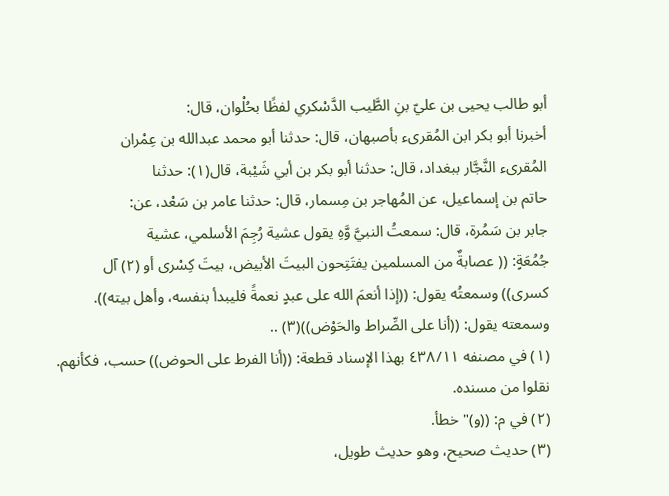أبو طالب يحيى بن عليّ بنِ الطَّيب الدَّسْكري لفظًا بحُلْوان، قال:
أخبرنا أبو بكر ابن المُقرىء بأصبهان، قال: حدثنا أبو محمد عبدالله بن عِمْران
المُقرىء النَّجَّار ببغداد، قال: حدثنا أبو بكر بن أبي شَيْبة، قال(١): حدثنا
حاتم بن إسماعيل، عن المُهاجر بن مِسمار، قال: حدثنا عامر بن سَعْد، عن:
جابر بن سَمُرة، قال: سمعتُ النبيَّ وَّهِ يقول عشية رُجِمَ الأسلمي، عشية
جُمُعَةٍ: (( عصابةٌ من المسلمين يفتَتِحون البيتَ الأبيض، بيتَ كِسْرى أو (٢) آل
كسرى)) وسمعتُه يقول: ((إذا أنعمَ الله على عبدٍ نعمةً فليبدأ بنفسه، وأهل بيته)).
وسمعته يقول: ((أنا على الصِّراط والحَوْض))(٣) ..
(١) في مصنفه ٤٣٨/١١ بهذا الإسناد قطعة: ((أنا الفرط على الحوض)) حسب، فكأنهم.
نقلوا من مسنده.
(٢) في م: ((و)" خطأ.
(٣) حدیث صحیح، وهو حديث طويل،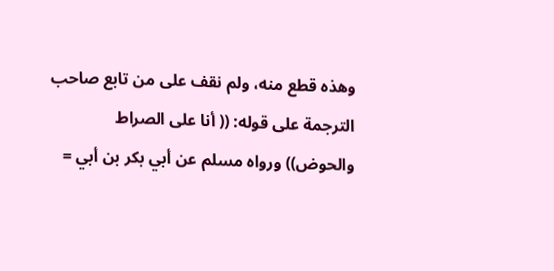وهذه قطع منه، ولم نقف على من تابع صاحب
الترجمة على قوله: (( أنا على الصراط والحوض)) ورواه مسلم عن أبي بكر بن أبي =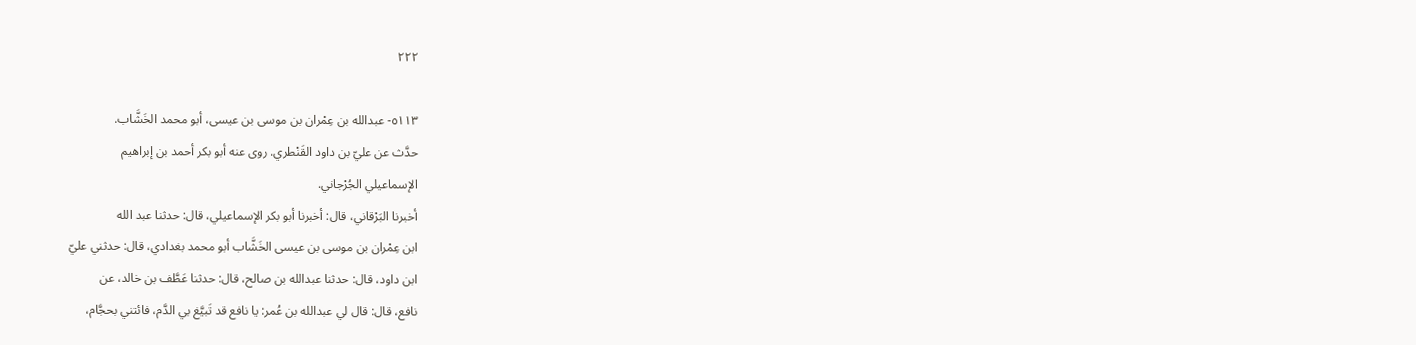٢٢٢

٥١١٣- عبدالله بن عِمْران بن موسى بن عيسى، أبو محمد الخَشَّاب.
حدَّث عن عليّ بن داود القَنْطري. روى عنه أبو بكر أحمد بن إبراهيم
الإسماعيلي الجُرْجاني.
أخبرنا البَرْقاني، قال: أخبرنا أبو بكر الإسماعيلي، قال: حدثنا عبد الله
ابن عِمْران بن موسى بن عيسى الخَشَّاب أبو محمد بغدادي، قال: حدثني عليّ
ابن داود، قال: حدثنا عبدالله بن صالح، قال: حدثنا عَطَّف بن خالد، عن
نافع، قال: قال لي عبدالله بن عُمر: يا نافع قد تَبيَّغ بي الدَّم، فائتني بحجَّام،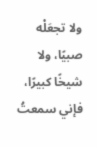ولا تجعَلْه صبيًا، ولا شيخًا كبيرًا، فإني سمعتُ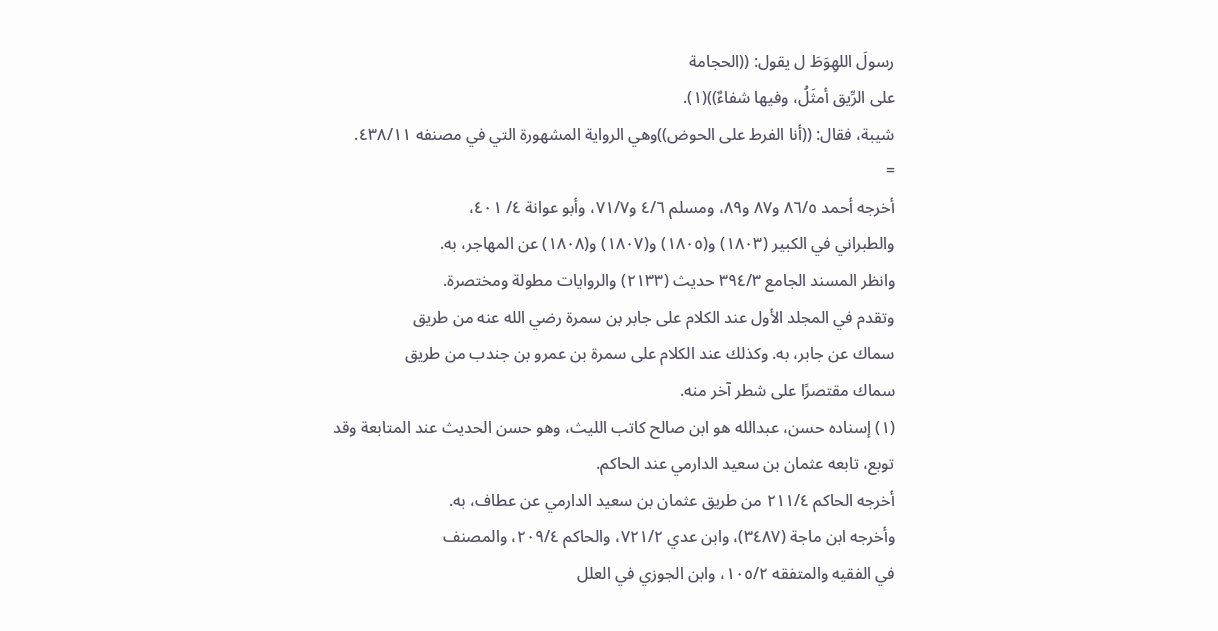رسولَ اللهِوَطَ ل يقول: ((الحجامة
على الرِّيق أمثَلُ، وفيها شفاءٌ))(١).
شيبة، فقال: ((أنا الفرط على الحوض))وهي الرواية المشهورة التي في مصنفه ٤٣٨/١١.
=
أخرجه أحمد ٨٦/٥ و٨٧ و٨٩، ومسلم ٤/٦ و٧١/٧، وأبو عوانة ٤/ ٤٠١،
والطبراني في الكبير (١٨٠٣) و(١٨٠٥) و(١٨٠٧) و(١٨٠٨) عن المهاجر، به.
وانظر المسند الجامع ٣٩٤/٣ حديث (٢١٣٣) والروايات مطولة ومختصرة.
وتقدم في المجلد الأول عند الكلام على جابر بن سمرة رضي الله عنه من طريق
سماك عن جابر، به. وكذلك عند الكلام على سمرة بن عمرو بن جندب من طريق
سماك مقتصرًا على شطر آخر منه.
(١) إسناده حسن، عبدالله هو ابن صالح كاتب الليث، وهو حسن الحديث عند المتابعة وقد
توبع، تابعه عثمان بن سعيد الدارمي عند الحاكم.
أخرجه الحاكم ٢١١/٤ من طريق عثمان بن سعيد الدارمي عن عطاف، به.
وأخرجه ابن ماجة (٣٤٨٧)، وابن عدي ٧٢١/٢، والحاكم ٢٠٩/٤، والمصنف
في الفقيه والمتفقه ١٠٥/٢، وابن الجوزي في العلل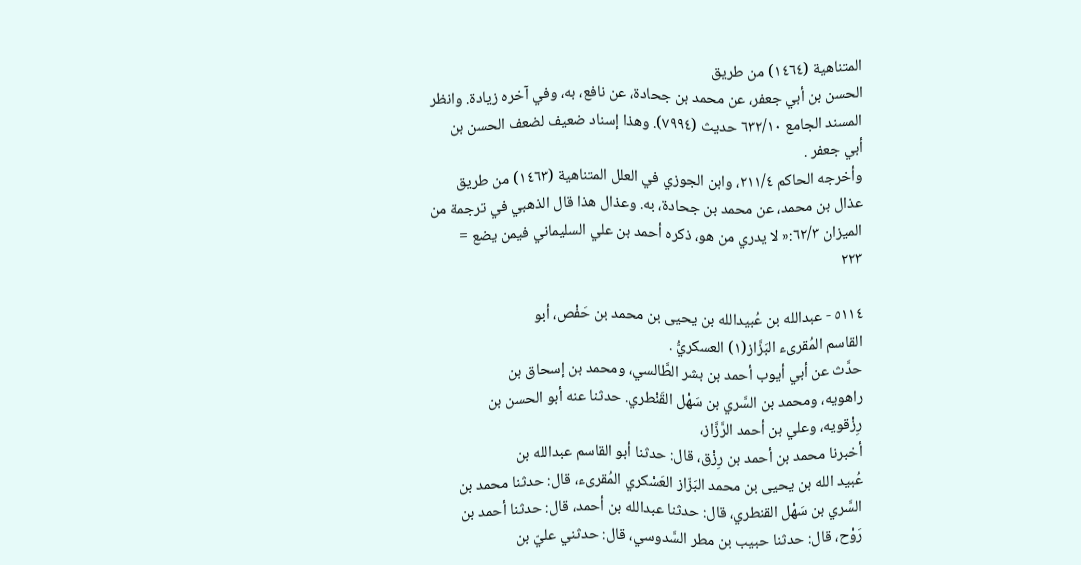المتناهية (١٤٦٤) من طريق
الحسن بن أبي جعفر، عن محمد بن جحادة، عن نافع، به، وفي آخره زيادة. وانظر
المسند الجامع ٦٣٢/١٠ حديث (٧٩٩٤). وهذا إسناد ضعيف لضعف الحسن بن
أبي جعفر .
وأخرجه الحاكم ٢١١/٤، وابن الجوزي في العلل المتناهية (١٤٦٣) من طريق
عذال بن محمد، عن محمد بن جحادة، به. وعذال هذا قال الذهبي في ترجمة من
الميزان ٦٢/٣:« لا يدري من هو، ذكره أحمد بن علي السليماني فيمن يضع =
٢٢٣

٥١١٤ - عبدالله بن عُبيدالله بن يحيى بن محمد بن حَفْص، أبو
القاسم المُقرىء البَزَّاز(١) العسكريُّ .
حدَّث عن أبي أيوب أحمد بن بشر الطَّالسي، ومحمد بن إسحاق بن
راهويه، ومحمد بن السَّري بن سَهْل القَنْطري. حدثنا عنه أبو الحسن بن
رِزْقويه، وعلي بن أحمد الرَّزَّاز،
أخبرنا محمد بن أحمد بن رِزْق، قال: حدثنا أبو القاسم عبدالله بن
عُبيد الله بن يحيى بن محمد البَزّاز العَسْكري المُقرىء، قال: حدثنا محمد بن
السَّري بن سَهْل القنطري، قال: حدثنا عبدالله بن أحمد، قال: حدثنا أحمد بن
رَوْح، قال: حدثنا حبيب بن مطر السَّدوسي، قال: حدثني عليّ بن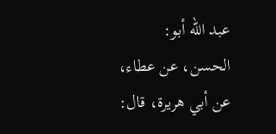عبد الله أبو:
الحسن، عن عطاء، عن أبي هريرة، قال: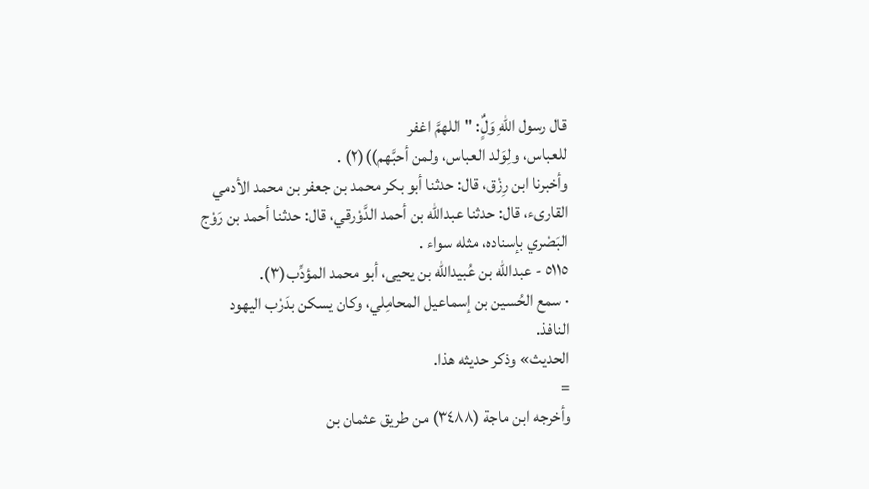قال رسول اللهِ وَلٌٍ: "اللهمَّ اغفر
للعباس، ولِوَلد العباس، ولمن أحبَّهم))(٢) .
وأخبرنا ابن رِزْق، قال: حدثنا أبو بكر محمد بن جعفر بن محمد الأدمي
القارىء، قال: حدثنا عبدالله بن أحمد الدَّوْرقي، قال: حدثنا أحمد بن رَوْج
البَصْري بإسناده، مثله سواء .
٥١١٥ - عبدالله بن عُبيدالله بن يحيى، أبو محمد المؤدِّب(٣).
· سمع الحُسين بن إسماعيل المحامِلي، وكان يسكن بدَرْب اليهود النافذ.
الحدیث» وذکر حديثه هذا.
=
وأخرجه ابن ماجة (٣٤٨٨) من طريق عثمان بن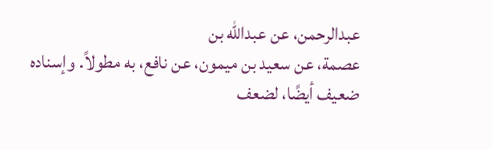عبدالرحمن، عن عبدالله بن
عصمة، عن سعيد بن ميمون، عن نافع، به مطولاً. وإسناده ضعيف أيضًا، لضعف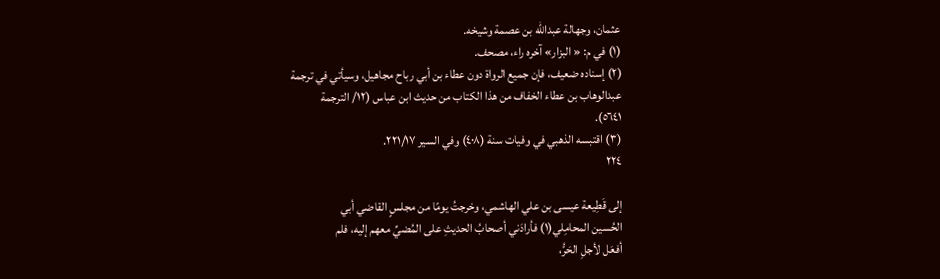عثمان، وجهالة عبدالله بن عصمة وشيخه.
(١) في م: « البزار» آخره راء، مصحف.
(٢) إسناده ضعيف، فإن جميع الرواة دون عطاء بن أبي رباح مجاهيل، وسيأتي في ترجمة
عبدالوهاب بن عطاء الخفاف من هذا الكتاب من حديث ابن عباس (١٢/ الترجمة
٥٦٤١).
(٣) اقتبسه الذهبي في وفيات سنة (٤٠٨) وفي السیر ٢٢١/١٧.
٢٢٤

إلى قَطِيعة عيسى بن علي الهاشمي، وخرجتُ يومًا من مجلسٍ القاضي أبي
الحُسين المحامِلي(١) فأرادَني أصحابُ الحديثِ على المُضيِّ معهم إليه، فلم
أفعَل لأجلِ الحَرُّ،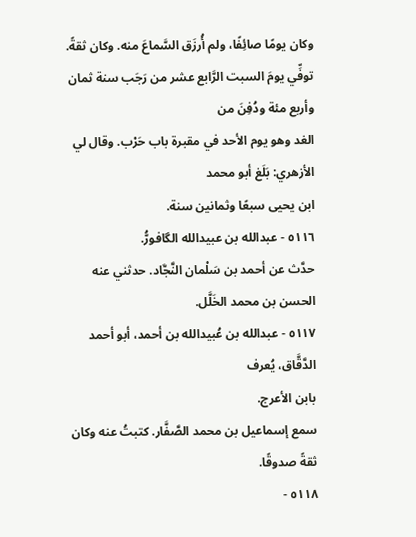وكان يومًا صائِفًا، ولم أُرزَق السَّماعَ منه. وكان ثقةً.
توفِّي يومَ السبت الرَّابع عشر من رَجَب سنة ثمان وأربع مئة ودُفِنَ من
الغد وهو يوم الأحد في مقبرة باب حَرْب. وقال لي الأزهري: بَلَغ أبو محمد
ابن يحيى سبعًا وثمانين سنة.
٥١١٦ - عبدالله بن عبيدالله الگافورُّ.
حدَّث عن أحمد بن سَلْمان النَّجَّاد. حدثني عنه الحسن بن محمد الخَلَّل.
٥١١٧ - عبدالله بن عُبيدالله بن أحمد، أبو أحمد الدَّقَّاق، يُعرف
بابن الأعرج.
سمع إسماعيل بن محمد الصَّفَّار. كتبتُ عنه وكان ثقةً صدوقًا.
٥١١٨ -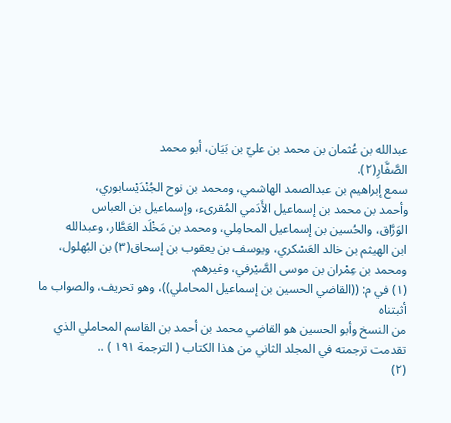عبدالله بن عُثمان بن محمد بن عليّ بن بَيَان، أبو محمد
الصَّفَّارِ(٢).
سمع إبراهيم بن عبدالصمد الهاشمي، ومحمد بن نوح الجُنْدَيْسابوري،
وأحمد بن محمد بن إسماعيل الأَدَمي المُقرىء، وإسماعيل بن العباس
الوَرَّاق، والحُسين بن إسماعيل المحامِلي، ومحمد بن مَخْلَد العَطَّار، وعبدالله
ابن الهيثم بن خالد العَسْكري، ويوسف بن يعقوب بن إسحاق(٣) بن البُهلول،
ومحمد بن عِمْران بن موسى الصَّيْرفي، وغيرهم.
(١) في م: ((القاضي الحسين بن إسماعيل المحاملي))، وهو تحريف، والصواب ما أثبتناه
من النسخ وأبو الحسين هو القاضي محمد بن أحمد بن القاسم المحاملي الذي
تقدمت ترجمته في المجلد الثاني من هذا الكتاب ( الترجمة ١٩١ ) ..
(٢)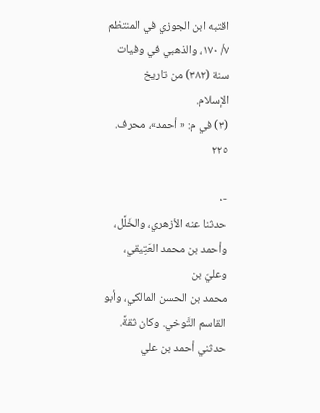اقتبه ابن الجوزي في المنتظم ٧/ ١٧٠، والذهبي في وفيات سنة (٣٨٢) من تاريخ
الإسلام.
(٣) في م: « أحمد»، محرف.
٢٢٥

-٠
حدثنا عنه الأزهري، والخَلَّل، وأحمد بن محمد العَتِيقي، وعليّ بن
محمد بن الحسن المالكي، وأبو القاسم التَّوخي. وكان ثقةً.
حدثني أحمد بن علي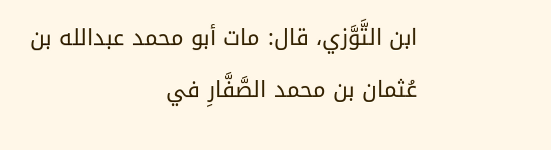ابن التَّوَّزي، قال: مات أبو محمد عبدالله بن
عُثمان بن محمد الصَّفَّارِ في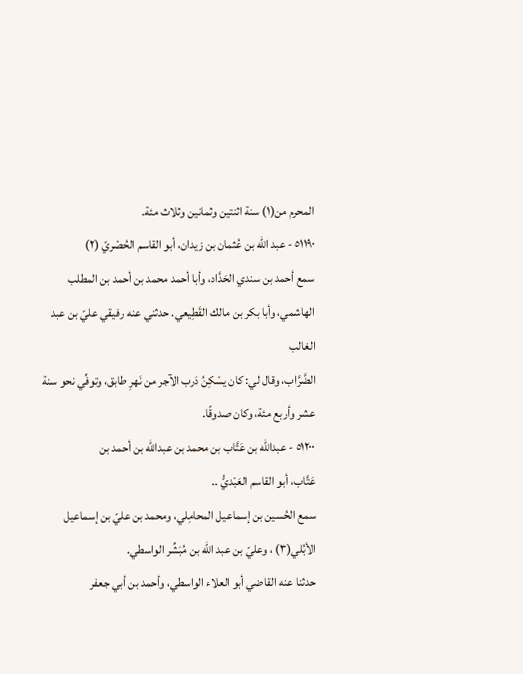المحرم من(١) سنة اثنتين وثمانين وثلاث مئة.
٥١١٩٠ - عبد الله بن عُثمان بن زيدان، أبو القاسم الحُصْريّ (٢)
سمع أحمد بن سندي الحَدَّاد، وأبا أحمد محمد بن أحمد بن المطلب
الهاشمي، وأبا بكر بن مالك القَطِيعي. حدثني عنه رفيقي عليّ بن عبد الغالب
الضَّرَّاب، وقال لي: كان يسْكِنُ دَرب الآجر من نَهرِ طابق، وتوفِّي نحو سنة
عشر وأربع مئة، وكان صدوقًا.
٥١٢٠٠ - عبدالله بن عَتَّاب بن محمد بن عبدالله بن أحمد بن
عَتَّاب، أبو القاسم العَبْديُّ ..
سمع الحُسين بن إسماعيل المحامِلي، ومحمد بن عليّ بن إسماعيل
الأبُلي(٣) ، وعليّ بن عبد الله بن مُبَشِّر الواسطي.
حدثنا عنه القاضي أبو العلاء الواسطي، وأحمد بن أبي جعفر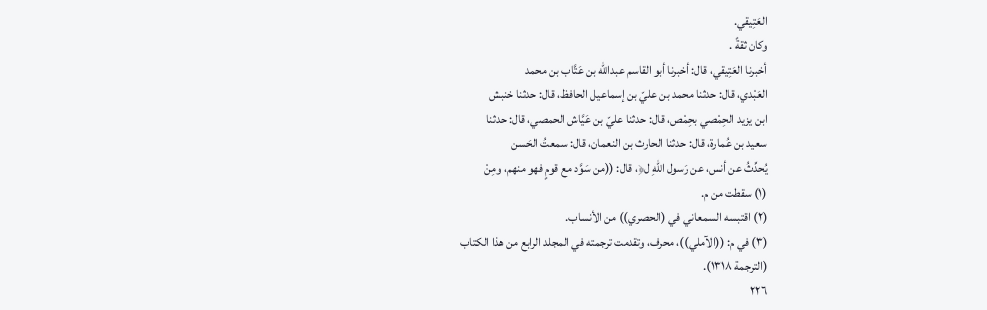العَتِيقي.
وكان ثقةً .
أخبرنا العَتِيقي، قال: أخبرنا أبو القاسم عبدالله بن عَتَّاب بن محمد
العَبْدي، قال: حدثنا محمد بن عليّ بن إسماعيل الحافظ، قال: حدثنا خنبش
ابن يزيد الحِمْصي بحِمْص، قال: حدثنا عليّ بن عَيَّاش الحمصي، قال: حدثنا
سعيد بن عُمارة، قال: حدثنا الحارث بن النعمان، قال: سمعتُ الحَسن
يُحدِّثُ عن أنس، عن رَسول اللهِ ل﴿، قال: ((من سَوَّد مع قومٍ فهو منهم، ومِنْ
(١) سقطت من م.
(٢) اقتبسه السمعاني في (الحصري)) من الأنساب.
(٣) في م: ((الآملي))، محرف، وتقدمت ترجمته في المجلد الرابع من هذا الكتاب
(الترجمة ١٣١٨).
٢٢٦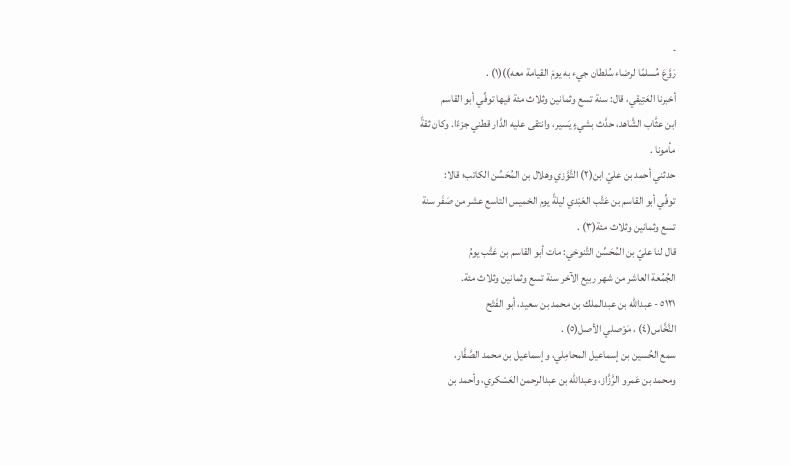۔
رَوَّعَ مُسلمًا لرضاء سُلطان جيء به يومَ القيامة معه))(١) .
أخبرنا العَتِيقي، قال: سنة تسع وثمانين وثلاث مئة فيها توفِّي أبو القاسم
ابن عثَّاب الشَّاهد، حدَّث بشيءٍ يَسير، وانتقى عليه الدَّار قطني جزءًا. وكان ثقةً
مأمونا .
حدثني أحمد بن عليّ ابن(٢) التَّوَّزي وهلال بن المُحَسِّن الكاتب؛ قالا:
توفِّي أبو القاسم بن عَتَّب العَبْدي ليلةً يوم الخميس التاسع عشر من صَفَر سنة
تسع وثمانين وثلاث مئة(٣) .
قال لنا عليّ بن المُحَسِّن التَّنوخي: مات أبو القاسم بن عَتَّب يومُ
الجُمُعة العاشر من شهر ربيع الآخر سنة تسع وثمانين وثلاث مئة.
٥١٢١ - عبدالله بن عبدالملك بن محمد بن سعيد، أبو الفَتْح
النَّخَّاس(٤) ، مَوْصلي الأصل(٥) .
سمع الحُسين بن إسماعيل المحامِلي، وإسماعيل بن محمد الصَّفَّار،
ومحمد بن عَمرو الرَّزَّاز، وعبدالله بن عبدالرحمن العَسْكري، وأحمد بن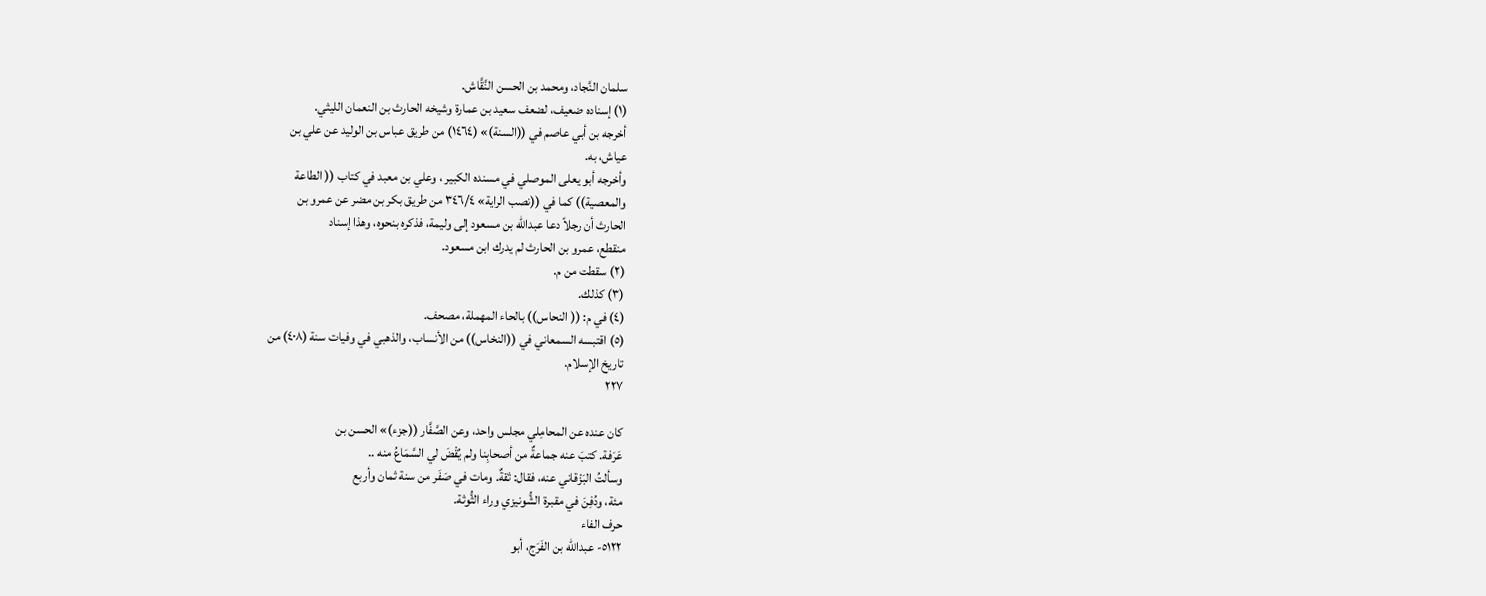سلمان النَّجاد، ومحمد بن الحسن النَّقَّاش.
(١) إسناده ضعيف، لضعف سعيد بن عمارة وشيخه الحارث بن النعمان الليثي.
أخرجه بن أبي عاصم في ((السنة)» (١٤٦٤) من طريق عباس بن الوليد عن علي بن
عياش، به.
وأخرجه أبو يعلى الموصلي في مسنده الكبير ، وعلي بن معبد في كتاب (( الطاعة
والمعصية)) كما في ((نصب الراية» ٣٤٦/٤ من طريق بكر بن مضر عن عمرو بن
الحارث أن رجلاً دعا عبدالله بن مسعود إلى وليمة، فذكره بنحوه، وهذا إسناد
منقطع، عمرو بن الحارث لم يدرك ابن مسعود.
(٢) سقطت من م.
(٣) كذلك.
(٤) في م: (( النحاس)) بالحاء المهملة، مصحف.
(٥) اقتبسه السمعاني في ((النخاس)) من الأنساب، والذهبي في وفيات سنة (٤٠٨) من
تاريخ الإسلام.
٢٢٧

كان عنده عن المحامِلي مجلس واحد، وعن الصَّفَّار ((جزء)» الحسن بن
عَرَفة. كتبَ عنه جماعةٌ من أصحابِنا ولم يُقْضَ لي السَّمَاعُ منه ..
وسألتُ البَزْقاني عنه، فقال: ثقةٌ. ومات في صَفَر من سنة ثمان وأربع
مئة، ودُفِنَ في مقبرة الشُّونيزي وراء الثُّوثة.
حرف الفاء
٥١٢٢- عبدالله بن الفَرَج، أبو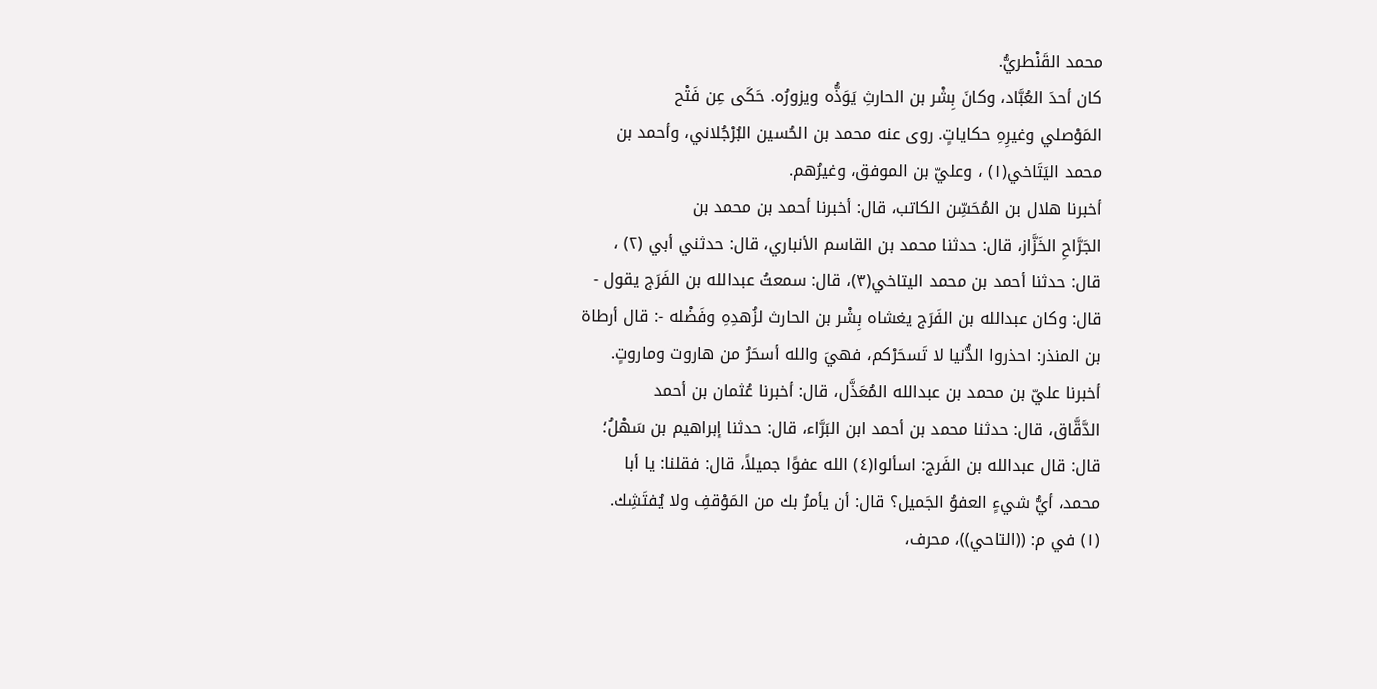محمد القَنْطريُّ.
كان أحدَ العُبَّاد، وكانَ بِشْر بن الحارثِ يَوَذُّه ويزورُه. حَكَى عِن فَتْح
المَوْصلي وغيرِهِ حكاياتٍ. روى عنه محمد بن الحُسين البُرْجُلاني، وأحمد بن
محمد اليَتَاخي(١) ، وعليّ بن الموفق، وغیرُهم.
أخبرنا هلال بن المُحَسِّن الكاتب، قال: أخبرنا أحمد بن محمد بن
الجَرَّاحِ الخَزَّاز، قال: حدثنا محمد بن القاسم الأنباري، قال: حدثني أبي (٢) ،
قال: حدثنا أحمد بن محمد اليتاخي(٣)، قال: سمعتُ عبدالله بن الفَرَج يقول -
قال: وكان عبدالله بن الفَرَج يغشاه بِشْر بن الحارث لزُهدِهِ وفَضْله -: قال أرطاة
بن المنذر: احذروا الدُّنيا لا تَسحَرْكم، فهيَ والله أسحَرُ من هاروت وماروتٍ.
أخبرنا عليّ بن محمد بن عبدالله المُعَذَّل، قال: أخبرنا عُثمان بن أحمد
الدَّقَّاق، قال: حدثنا محمد بن أحمد ابن البَرَّاء، قال: حدثنا إبراهيم بن سَهْلُ؛
قال: قال عبدالله بن الفَرج: اسألوا(٤) الله عفوًا جميلاً، قال: فقلنا: يا أبا
محمد، أيُّ شيءٍ العفوُ الجَميل؟ قال: أن يأمرُ بك من المَوْقفِ ولا يُفتَشِك.
(١) في م: ((التاحي))، محرف،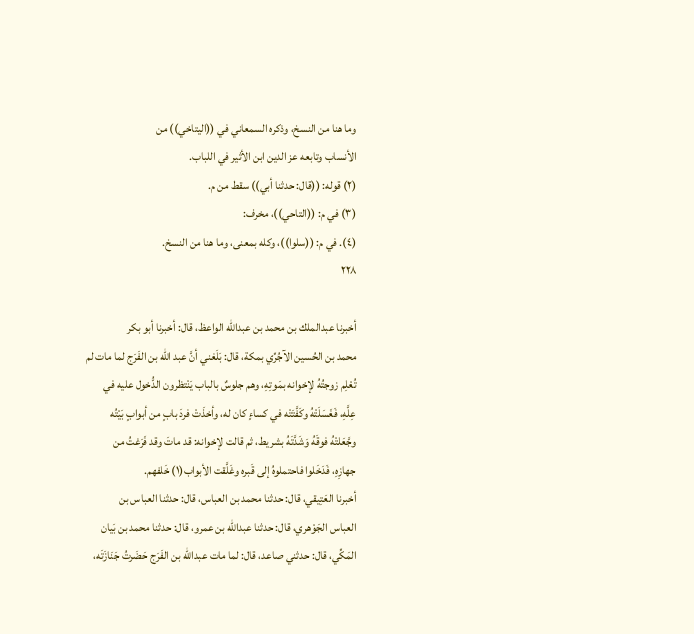وما هنا من النسخ، وذكره السمعاني في ((اليتاخي)) من
الأنساب وتابعه عز الدين ابن الأثير في اللباب.
(٢) قوله: ((قال: حدثنا أبي)) سقط من م.
(٣) في م: ((التاحي))، مخرف:
(٤). في م: ((سلوا))، وكله بمعنى، وما هنا من النسخ.
٢٢٨

أخبرنا عبدالملك بن محمد بن عبدالله الواعظ، قال: أخبرنا أبو بكر
محمد بن الحُسين الآجُرِّي بمكة، قال: بَلَغني أنَّ عبد الله بن الفَرَج لما مات لم
تُعْلِم زوجتُهُ لإخوانه بمَوتِهِ، وهم جلوسٌ بالباب يَنْتظرون الدُّخول عليه في
عِلَّهِ، فَغَسَلَتْهُ وكَفَّتَتْه في كساءٍ كان له، وأخذَتْ فردَ بابٍ من أبوابٍ بَيْتُه
وجَّعَلتْهُ فوقَهُ وَشَدَّتَهُ بشريط، ثم قالت لإخوانه: قد ماتَ وقد فَرَغتُ من
جهازِهِ، فَدَخَلوا فاحتملوهُ إلى قَبره وغَلَّقت الأبواب(١) خَلفهم.
أخبرنا العَتِيقي، قال: حدثنا محمد بن العباس، قال: حدثنا العباس بن
العباس الجَوْهري، قال: حدثنا عبدالله بن عمرو، قال: حدثنا محمد بن بَيان
المَكِّي، قال: حدثني صاعد، قال: لما مات عبدالله بن الفَرَج حَضَرتُ جَنَازَتَه،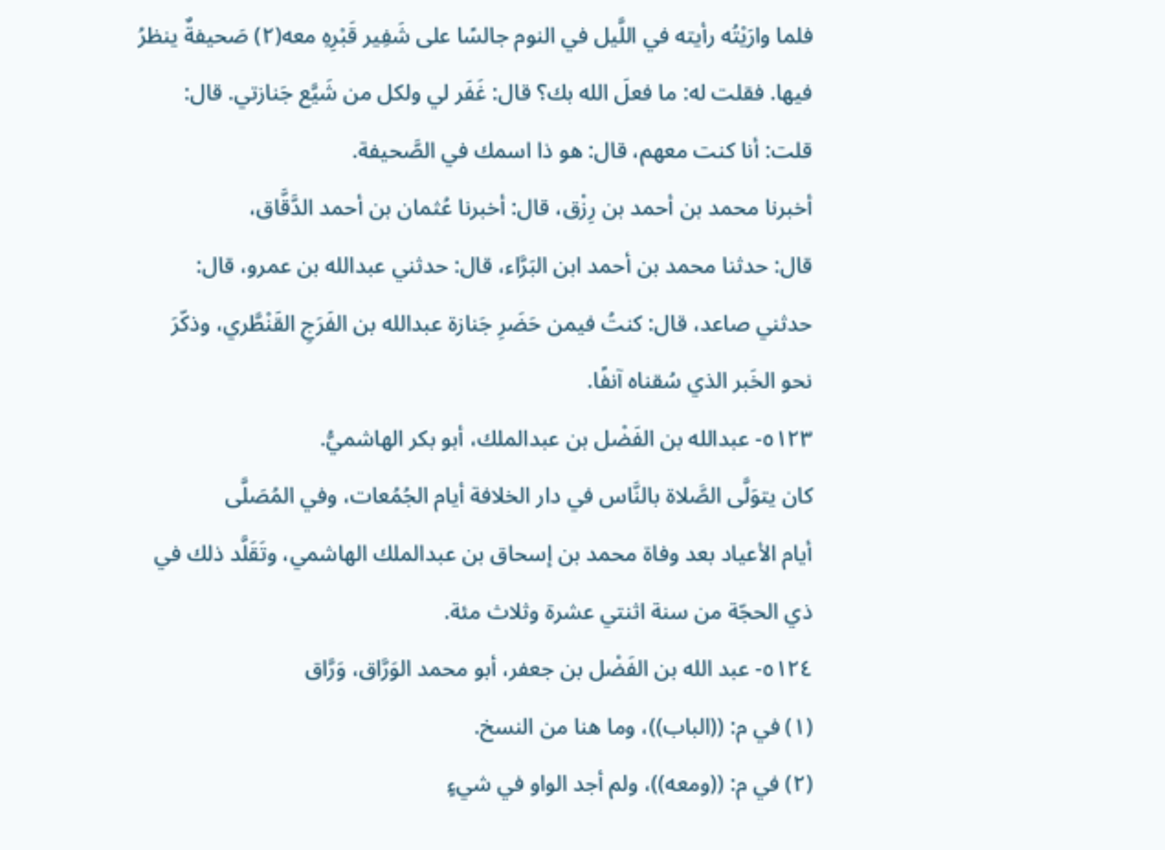فلما وارَيْتُه رأيته في اللَّيل في النوم جالسًا على شَفِير قَبْرِهِ معه(٢) صَحيفةٌ ينظرُ
فيها. فقلت له: ما فعلَ الله بك؟ قال: غَفَر لي ولكل من شَيَّع جَنازتي. قال:
قلت: أنا كنت معهم، قال: هو ذا اسمك في الصَّحيفة.
أخبرنا محمد بن أحمد بن رِزْق، قال: أخبرنا عُثمان بن أحمد الدَّقَّاق،
قال: حدثنا محمد بن أحمد ابن البَرَّاء، قال: حدثني عبدالله بن عمرو، قال:
حدثني صاعد، قال: كنتُ فيمن حَضَرِ جَنازة عبدالله بن الفَرَجِ القَنْطَّري، وذكّرَ
نحو الخَبر الذي سُقناه آنفًا.
٥١٢٣- عبدالله بن الفَضْل بن عبدالملك، أبو بكر الهاشميُّ.
كان يتوَلَّى الصَّلاة بالنَّاس في دار الخلافة أيام الجُمُعات، وفي المُصَلَّى
أيام الأعياد بعد وفاة محمد بن إسحاق بن عبدالملك الهاشمي، وتَقَلَّد ذلك في
ذي الحجّة من سنة اثنتي عشرة وثلاث مئة.
٥١٢٤- عبد الله بن الفَضْل بن جعفر، أبو محمد الوَرَّاق، وَرَّاق
(١) في م: ((الباب))، وما هنا من النسخ.
(٢) في م: ((ومعه))، ولم أجد الواو في شيءٍ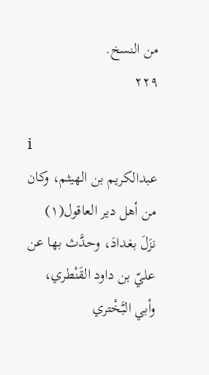من النسخ.
٢٢٩

i
عبدالكريم بن الهيثم، وكان من أهل دير العاقول(١)
نزَلَ بغدادَ، وحدَّث بها عن عليّ بن داود القَنْطري، وأبي البَّخْتري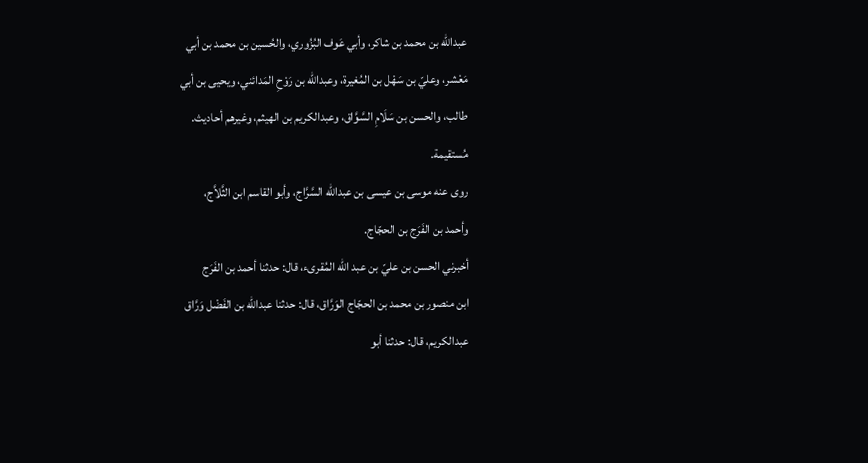عبدالله بن محمد بن شاكر، وأبي عَوف البُزُوري، والحُسين بن محمد بن أبي
مَعْشر، وعليّ بن سَهْل بن المُغيرة، وعبدالله بن رَوْحِ المَدائني، ويحيى بن أبي
طالب، والحسن بن سَلَامِ السَّوَّاق، وعبدالكريم بن الهيثم، وغيرهم أحاديث.
مُستقيمة.
روى عنه موسى بن عيسى بن عبدالله السَّرَّاج، وأبو القاسم ابن الثَّلاَّج،
وأحمد بن الفَرَج بن الحجّاج.
أخبرني الحسن بن عليّ بن عبد الله المُقرىء، قال: حدثنا أحمد بن الفَرَج
ابن منصور بن محمد بن الحجّاج الوَرَّاق، قال: حدثنا عبدالله بن الفَضْل وَرَّاق
عبدالکریم، قال: حدثنا أبو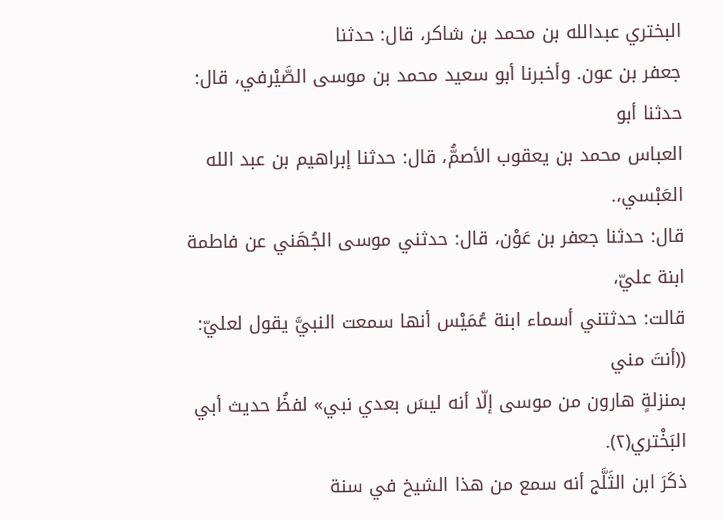البختري عبدالله بن محمد بن شاکر، قال: حدثنا
جعفر بن عون. وأخبرنا أبو سعيد محمد بن موسى الصَّيْرفي، قال: حدثنا أبو
العباس محمد بن يعقوب الأصمُّ، قال: حدثنا إبراهيم بن عبد الله العَبْسي،.
قال: حدثنا جعفر بن عَوْن، قال: حدثني موسى الجُهَني عن فاطمة ابنة عليّ،
قالت: حدثتني أسماء ابنة عُمَيْس أنها سمعت النبيَّ يقول لعليّ: ((أنتَ مني
بمنزلةٍ هارون من موسى إلّا أنه ليسَ بعدي نبي» لفظُ حديث أبي البَخْتري(٢).
ذكَرَ ابن الثَلَّج أنه سمع من هذا الشيخ في سنة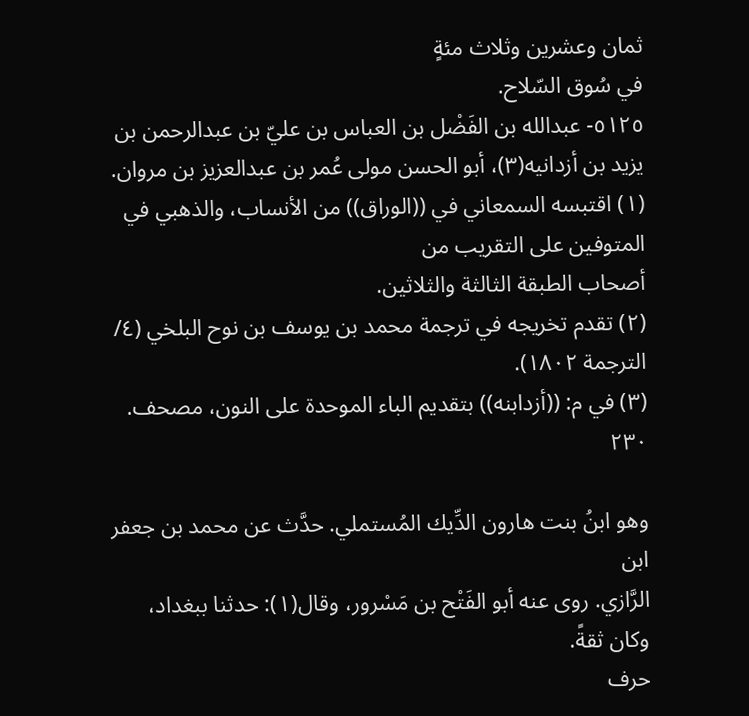ثمان وعشرين وثلاث مئةٍ
في سُوق السّلاح.
٥١٢٥- عبدالله بن الفَضْل بن العباس بن عليّ بن عبدالرحمن بن
يزيد بن أزدانيه(٣)، أبو الحسن مولى عُمر بن عبدالعزيز بن مروان.
(١) اقتبسه السمعاني في ((الوراق)) من الأنساب، والذهبي في المتوفين على التقريب من
أصحاب الطبقة الثالثة والثلاثين.
(٢) تقدم تخريجه في ترجمة محمد بن يوسف بن نوح البلخي (٤/ الترجمة ١٨٠٢).
(٣) في م: ((أزدابنه)) بتقديم الباء الموحدة على النون، مصحف.
٢٣٠

وهو ابنُ بنت هارون الدِّيك المُستملي. حدَّث عن محمد بن جعفر ابن
الرَّازي. روى عنه أبو الفَتْح بن مَسْرور، وقال(١): حدثنا ببغداد، وكان ثقةً.
حرف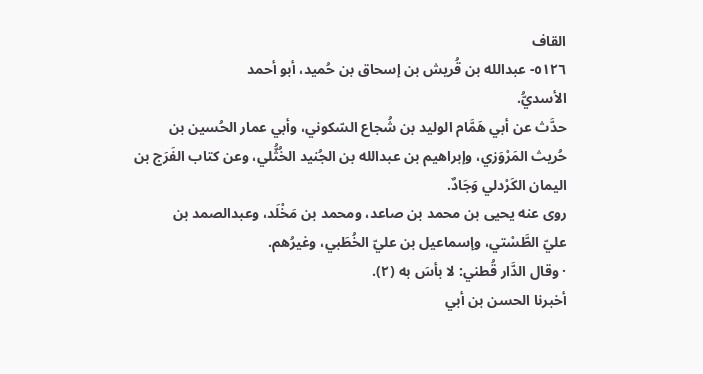القاف
٥١٢٦- عبدالله بن قُريش بن إسحاق بن حُميد، أبو أحمد
الأسديُّ.
حدَّث عن أبي هَمَّام الوليد بن شُجاع السّكوني، وأبي عمار الحُسين بن
حُريث المَرْوَزي، وإبراهيم بن عبدالله بن الجُنيد الخُثُّلي، وعن كتاب الفَرَج بن
اليمان الكَرْدلي وَجَادٌ.
روى عنه يحيى بن محمد بن صاعد، ومحمد بن مَخْلَد، وعبدالصمد بن
عليّ الطَّسْتي، وإسماعيل بن عليّ الخُطَبي، وغيرُهم.
· وقال الدَّار قُطني: لا بأسَ به (٢).
أخبرنا الحسن بن أبي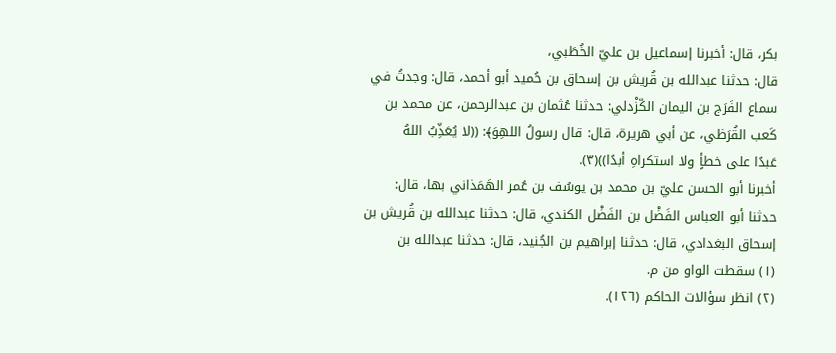بكر، قال: أخبرنا إسماعيل بن عليّ الخُطَبي،
قال: حدثنا عبدالله بن قُريش بن إسحاق بن حُميد أبو أحمد، قال: وجدتُ في
سماع الفَرَج بن اليمان الكّزْدلي: حدثنا عُثمان بن عبدالرحمن، عن محمد بن
كَعب القُرَظي، عن أبي هريرة، قال: قال رسولُ اللهِوَ﴾: ((لا يُعَذِّبُ اللهُ
عَبدًا على خطأٍ ولا استكراهِ أبدًا))(٣).
أخبرنا أبو الحسن عليّ بن محمد بن يوسُف بن عُمر الهَمَذاني بها، قال:
حدثنا أبو العباس الفَضْل بن الفَضْل الكندي، قال: حدثنا عبدالله بن قُريش بن
إسحاق البغدادي، قال: حدثنا إبراهيم بن الجُنيد، قال: حدثنا عبدالله بن
(١) سقطت الواو من م.
(٢) انظر سؤالات الحاكم (١٢٦).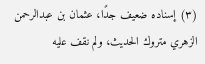(٣) إسناده ضعيف جدًا، عثمان بن عبدالرحمن الزهري متروك الحديث، ولم نقف عليه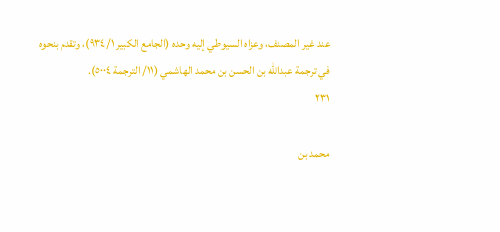عند غير المصنف، وعزاه السيوطي إليه وحده (الجامع الكبير ٩٣٤/١)، وتقدم بنحوه
في ترجمة عبدالله بن الحسن بن محمد الهاشمي (١١/ الترجمة ٥٠٠٤).
٢٣١

محمد بن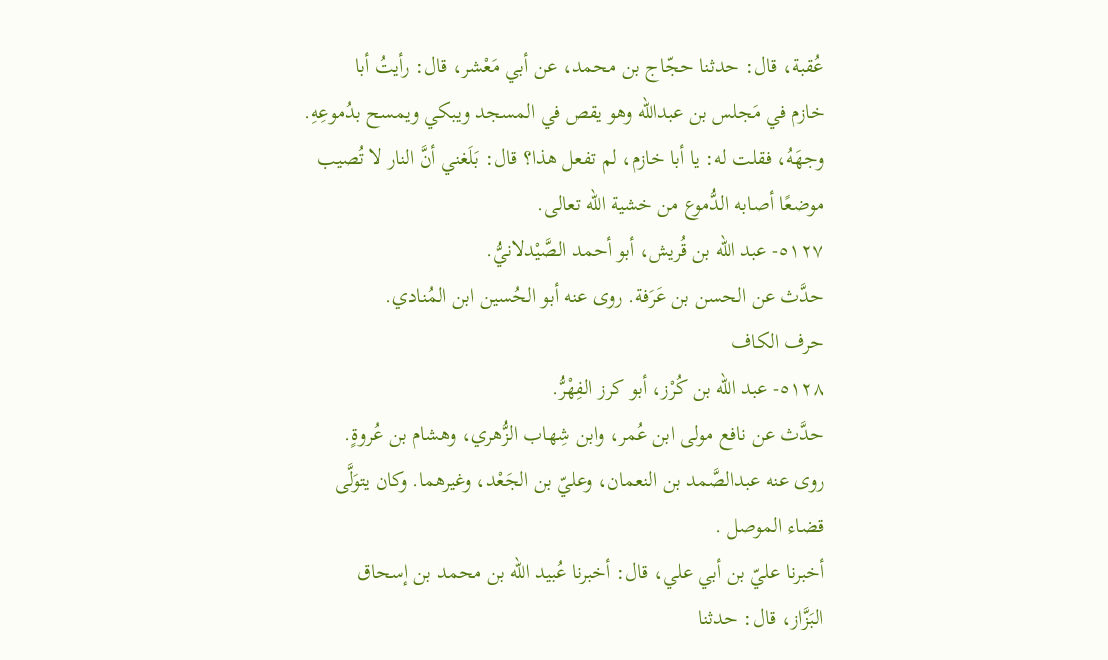عُقبة، قال: حدثنا حجّاج بن محمد، عن أبي مَعْشر، قال: رأيتُ أبا
خازم في مَجلس بن عبدالله وهو يقص في المسجد ويبكي ويمسح بدُموعِهِ.
وجهَهُ، فقلت له: يا أبا خازم، لم تفعل هذا؟ قال: بَلَغني أنَّ النار لا تُصيب
موضعًا أصابه الدُّموع من خشية الله تعالى.
٥١٢٧- عبد الله بن قُريش، أبو أحمد الصَّيْدلانيُّ.
حدَّث عن الحسن بن عَرَفة. روى عنه أبو الحُسين ابن المُنادي.
حرف الكاف
٥١٢٨- عبد الله بن كُرْز، أبو كرز الفِهْرُّ.
حدَّث عن نافع مولى ابن عُمر، وابن شِهاب الزُّهري، وهشام بن عُروةٍ.
روى عنه عبدالصَّمد بن النعمان، وعليّ بن الجَعْد، وغيرهما. وكان يتوَلَّى
قضاء الموصل .
أخبرنا عليّ بن أبي علي، قال: أخبرنا عُبيد الله بن محمد بن إسحاق
البَزَّاز، قال: حدثنا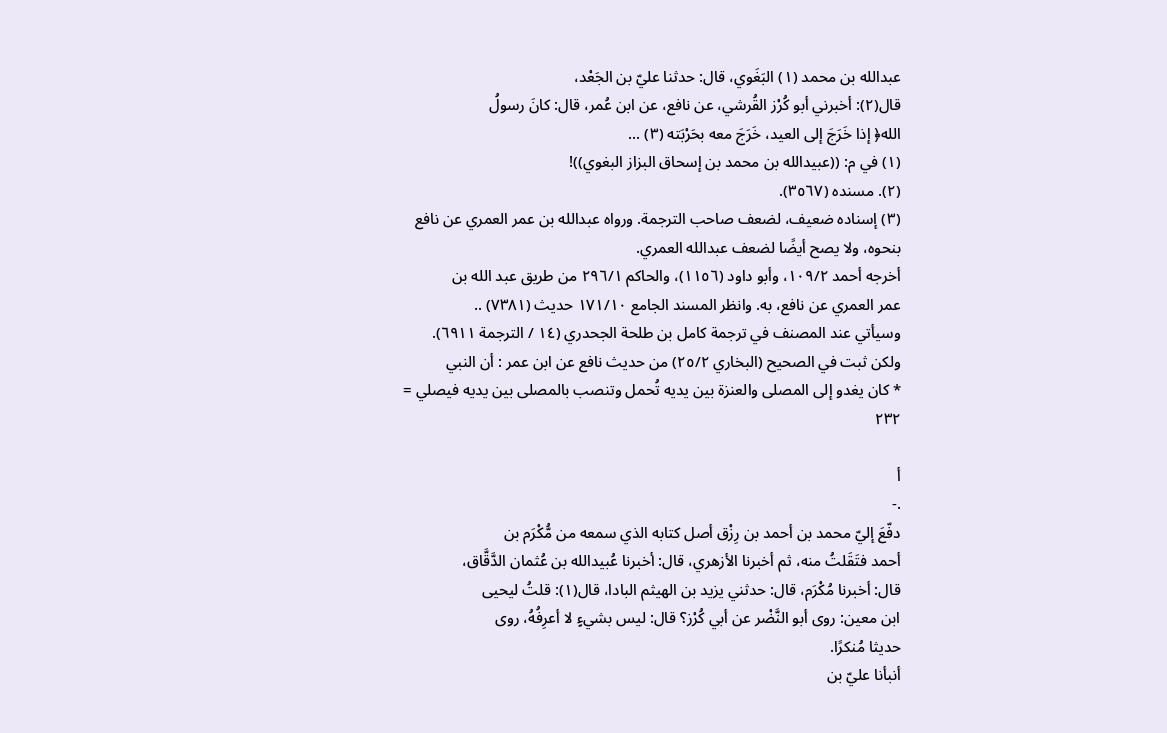عبدالله بن محمد (١) البَغَوي، قال: حدثنا عليّ بن الجَعْد،
قال(٢): أخبرني أبو كُرْز القُرشي، عن نافع، عن ابن عُمر، قال: كانَ رسولُ
الله﴿ إذا خَرَجَ إلى العيد، خَرَجَ معه بحَرْبَته (٣) ...
(١) في م: ((عبيدالله بن محمد بن إسحاق البزاز البغوي))!
(٢). مسنده (٣٥٦٧).
(٣) إسناده ضعيف، لضعف صاحب الترجمة. ورواه عبدالله بن عمر العمري عن نافع
بنحوه، ولا يصح أيضًا لضعف عبدالله العمري.
أخرجه أحمد ١٠٩/٢، وأبو داود (١١٥٦)، والحاكم ٢٩٦/١ من طريق عبد الله بن
عمر العمري عن نافع، به. وانظر المسند الجامع ١٧١/١٠ حديث (٧٣٨١) ..
وسيأتي عند المصنف في ترجمة كامل بن طلحة الجحدري (١٤ / الترجمة ٦٩١١).
ولكن ثبت في الصحيح (البخاري ٢٥/٢) من حديث نافع عن ابن عمر : أن النبي
* كان يغدو إلى المصلى والعنزة بين يديه تُحمل وتنصب بالمصلى بين يديه فيصلي =
٢٣٢

أ
.-
دفّعَ إليّ محمد بن أحمد بن رِزْق أصل كتابه الذي سمعه من مُّكْرَم بن
أحمد فتَقَلتُ منه، ثم أخبرنا الأزهري، قال: أخبرنا عُبيدالله بن عُثمان الدَّقَّاق،
قال: أخبرنا مُكْرَم، قال: حدثني يزيد بن الهيثم البادا، قال(١): قلتُ ليحيى
ابن معين: روى أبو النَّضْر عن أبي كُرْز؟ قال: ليس بشيءٍ لا أعرِفُهُ، روى
حدیثا مُنكرًا.
أنبأنا عليّ بن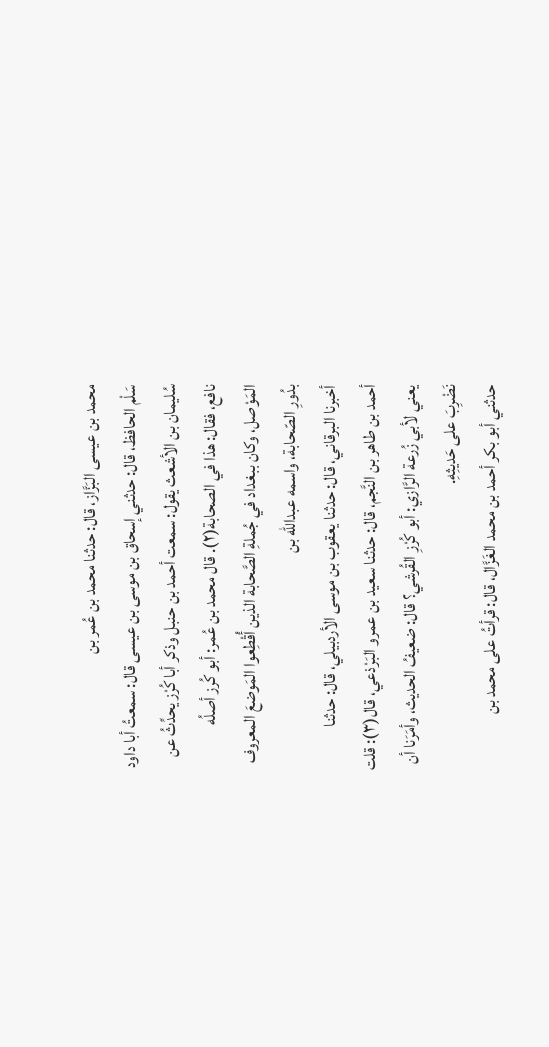محمد بن عيسى البَزَّاز، قال: حدثنا محمد بن عُمر بن
سَلْم الحافظ، قال: حدثني إسحاق بن موسى بن عيسى قال: سمعتُ أبا داود
سُليمان بن الأشعث يقول: سمعت أحمد بن حنبل وذكر أبا كُرْز يحدِّثُ عن
نافع، فقال: هذا في الصحابة(٢). قال محمد بن عُمر: أبو كُرز أصلُه
المَوْصل، وكان ببغداد في جُملةِ الصَّحابة الذين أُقْطِعوا المَوضعَ المعروف
بدُورِ الصّحابة، واسمه عبدالله بن
أخبرنا البرقاني، قال: حدثنا يعقوب بن موسی الأردبيلي، قال: حدثنا
أحمد بن طاهر بن النَّجم، قال: حدثنا سعيد بن عمرو البَرْذعي، قال(٣): قلت
يعني لأبي زُرعة الرَّازي: أبو كُرْزِ القُرشي؟ قال: ضعيفُ الحديث، وأمَرَنا أن
نَضْرِبَ على حَديثِهِ.
حدثني أبو بكر أحمد بن محمد الغَزَّال، قال: قرأتُ على محمد بن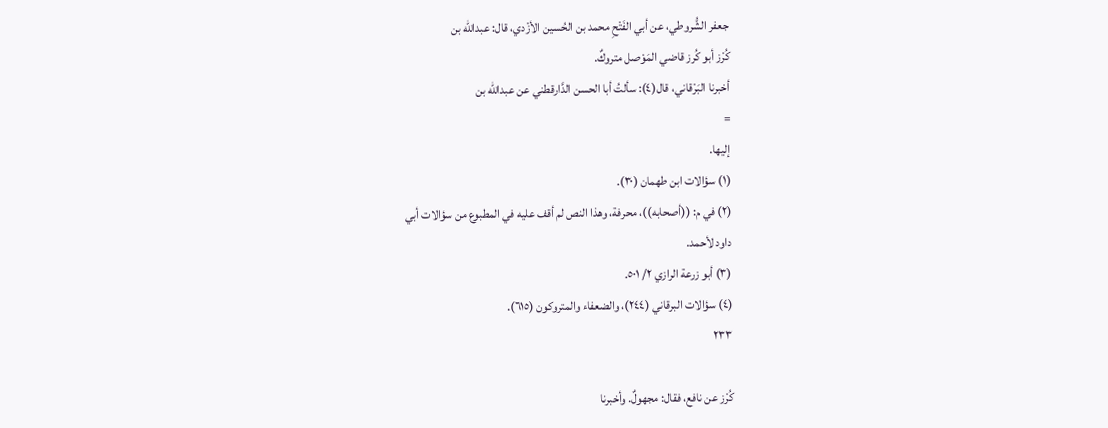جعفر الشُّروطي، عن أبي الفَتْحِ محمد بن الحُسين الأزْدي، قال: عبدالله بن
كُرْز أبو كُرز قاضي المَوْصل متروكٌ.
أخبرنا البَرْقاني، قال(٤): سألتُ أبا الحسن الدَّارقطني عن عبدالله بن
=
إلیھا.
(١) سؤالات ابن طهمان (٣٠).
(٢) في م: ((أصحابه))، محرفة، وهذا النص لم أقف عليه في المطبوع من سؤالات أبي
داود لأحمد.
(٣) أبو زرعة الرازي ٢/ ٥٠١.
(٤) سؤالات البرقاني (٢٤٤)، والضعفاء والمتروكون (٦١٥).
٢٣٣

كُرْز عن نافع، فقال: مجهولٌ. وأخبرنا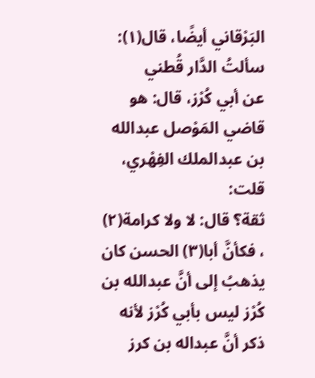البَرْقاني أيضًا، قال(١): سألتُ الدَّار قُطني
عن أبي كُرْز، قال: هو قاضي المَوْصل عبدالله بن عبدالملك الفِهْري، قلت:
ثقة؟ قال: لا ولا كرامة(٢) ، فكأنَّ أبا(٣) الحسن كان يذهبُ إلى أنَّ عبدالله بن
كُرْز ليس بأبي كُرْز لأنه ذكر أنَّ عبداله بن کرز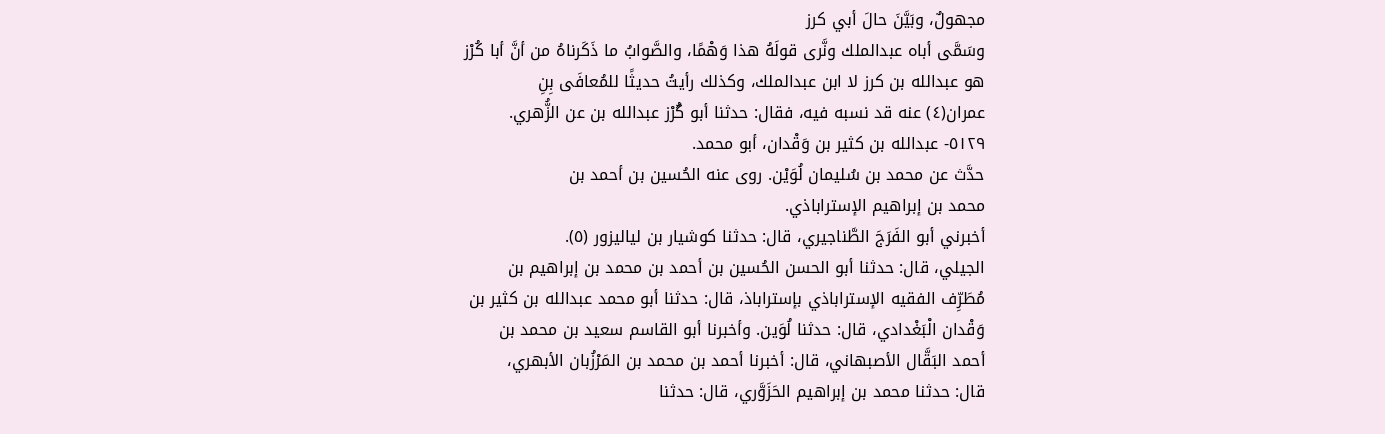مجهولٌ، وبَيَّنَ حالَ أبي کرز
وسَمَّى أباه عبدالملك ونَّرى قولَهُ هذا وَهْمًا، والصَّوابُ ما ذَكَرناهُ من أنَّ أبا كُرْز
هو عبدالله بن كرز لا ابن عبدالملك، وكذلك رأيتُ حديثًا للمُعافَى بِنِ
عمران(٤) عنه قد نسبه فیه، فقال: حدثنا أبو گُرْز عبدالله بن عن الزُّهري.
٥١٢٩- عبدالله بن كثير بن وَقْدان، أبو محمد.
حدَّث عن محمد بن سُليمان لُوَيْن. روى عنه الحُسين بن أحمد بن
محمد بن إبراهيم الإستراباذي.
أخبرني أبو الفَرَجَ الطَّناجيري، قال: حدثنا كوشيار بن لياليزور (٥).
الجيلي، قال: حدثنا أبو الحسن الحُسين بن أحمد بن محمد بن إبراهيم بن
مُطَرِّف الفقيه الإستراباذي بإستراباذ، قال: حدثنا أبو محمد عبدالله بن كثير بن
وَقْدان الْبَغْدادي، قال: حدثنا لُوَين. وأخبرنا أبو القاسم سعيد بن محمد بن
أحمد البَقَّال الأصبهاني، قال: أخبرنا أحمد بن محمد بن المَرْزُبان الأبهري،
قال: حدثنا محمد بن إبراهيم الحَزَوَّري، قال: حدثنا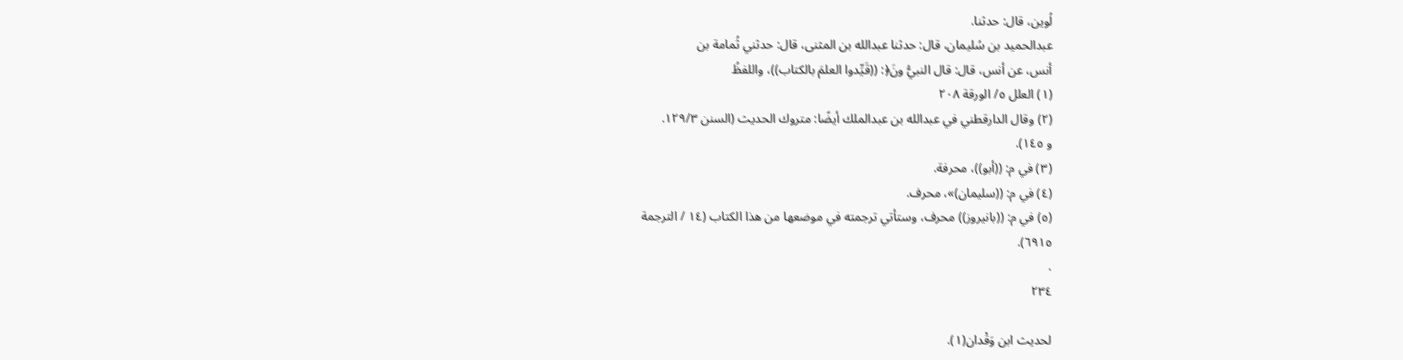لُوين، قال: حدثنا.
عبدالحميد بن سُليمان، قال: حدثنا عبدالله بن المثنى، قال: حدثني ثُمامة بن
أنس، عن أنس، قال: قال النبيُّ ونَ﴿: ((قَيِّدوا العلمَ بالكتاب))، واللفظُ
(١) العلل ٥/ الورقة ٢٠٨
(٢) وقال الدارقطني في عبدالله بن عبدالملك أيضًا: متروك الحديث (السنن ١٢٩/٣.
و ١٤٥).
(٣) في م: ((أبو))، محرفة.
(٤) في م: ((سليمان)»، محرف.
(٥) في م: ((بانيروز)) محرف، وستأتي ترجمته في موضعها من هذا الكتاب (١٤ / الترجمة
٦٩١٥).
.
٢٣٤

لحديث ابن وَقْدان(١).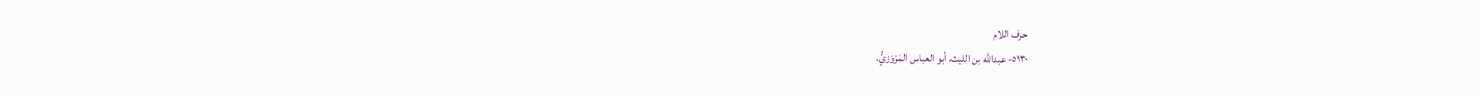حرف اللام
٥١٣٠- عبدالله بن الليث، أبو العباس المَرْوَزيُّ.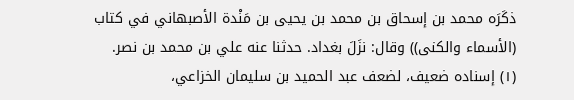ذكَرَه محمد بن إسحاق بن محمد بن يحيى بن مَنْدة الأصبهاني في كتاب
(الأسماء والكنى)) وقال: نزَلَ بغداد. حدثنا عنه علي بن محمد بن نصر.
(١) إسناده ضعيف، لضعف عبد الحميد بن سليمان الخزاعي،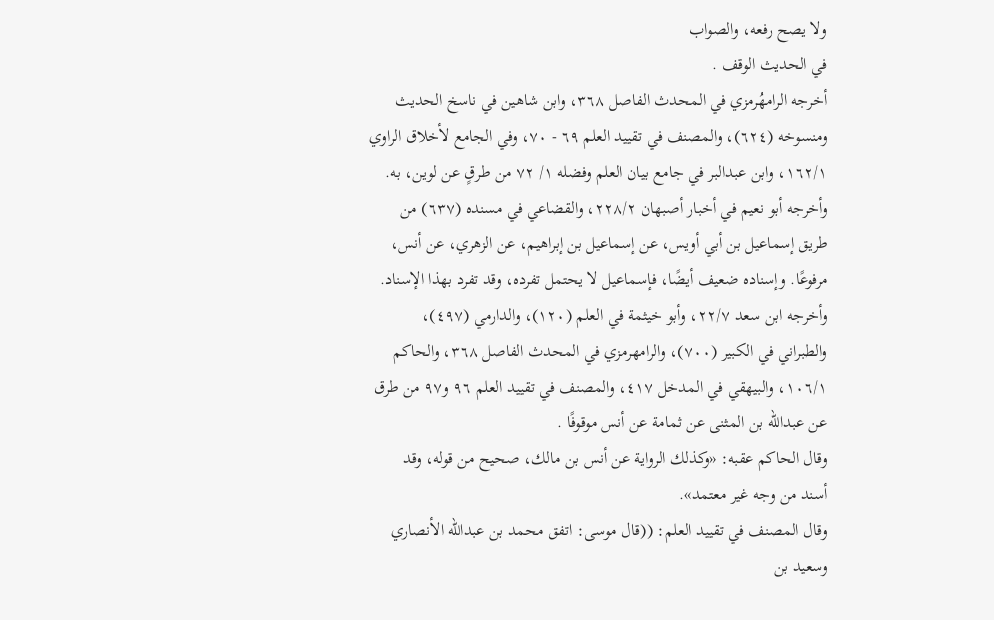ولا يصح رفعه، والصواب
في الحديث الوقف .
أخرجه الرامهُرمزي في المحدث الفاصل ٣٦٨، وابن شاهين في ناسخ الحديث
ومنسوخه (٦٢٤)، والمصنف في تقييد العلم ٦٩ - ٧٠، وفي الجامع لأخلاق الراوي
١٦٢/١، وابن عبدالبر في جامع بيان العلم وفضله ١/ ٧٢ من طرقٍ عن لوين، به.
وأخرجه أبو نعيم في أخبار أصبهان ٢٢٨/٢، والقضاعي في مسنده (٦٣٧) من
طريق إسماعيل بن أبي أويس، عن إسماعيل بن إبراهيم، عن الزهري، عن أنس،
مرفوعًا. وإسناده ضعيف أيضًا، فإسماعيل لا يحتمل تفرده، وقد تفرد بهذا الإسناد.
وأخرجه ابن سعد ٢٢/٧، وأبو خيثمة في العلم (١٢٠)، والدارمي (٤٩٧)،
والطبراني في الكبير (٧٠٠)، والرامهرمزي في المحدث الفاصل ٣٦٨، والحاكم
١٠٦/١، والبيهقي في المدخل ٤١٧، والمصنف في تقييد العلم ٩٦ و٩٧ من طرق
عن عبدالله بن المثنى عن ثمامة عن أنس موقوفًا .
وقال الحاكم عقبه: «وكذلك الرواية عن أنس بن مالك، صحيح من قوله، وقد
أسند من وجه غير معتمد».
وقال المصنف في تقييد العلم: ((قال موسى: اتفق محمد بن عبدالله الأنصاري
وسعيد بن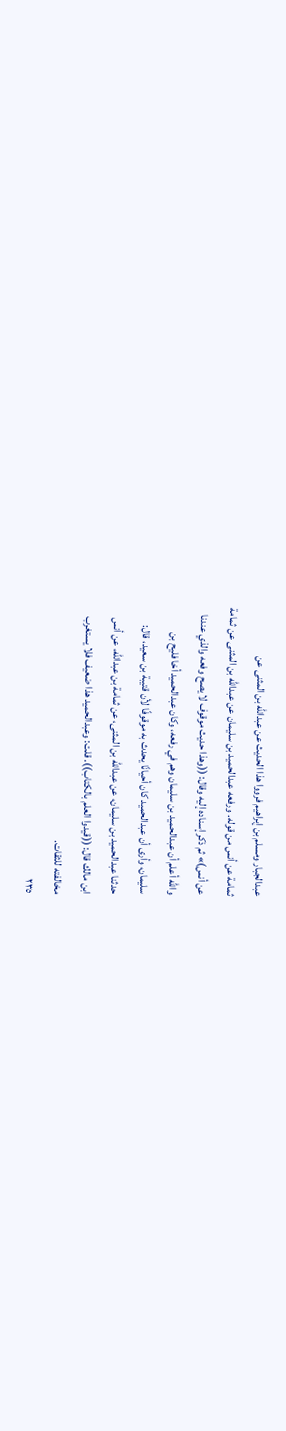عبدالجبار ومسلم بن إبراهيم فرووا هذا الحديث عن عبدالله بن المثنى عن
ثمامة عن أنس من قوله. ورفعه عبدالحميد بن سليمان عن عبدالله بن المثنى عن ثمامة
عن أنس)» ثم ذكر إسناده إليه وقال: ((وهذا حديث موقوف لا يصح وفعه والذي عندنا
والله أعلم أن عبدالحميد بن سليمان وهم في رفعه، وكان عبدالحميد أخا فليح بن
سليمان، وأرى أن عبدالحميد كان أحيانًا يحدث به موقوفًا لأن قتيبة بن سعيد، قال:
حدثنا عبدالحميد بن سليمان، عن عبدالله بن المثنى، عن ثمامة بن عبدالله، عن أنس
ابن مالك قال: ((قيدوا العلم بالكتاب)). قلت: وعبدالحميد هذا ضعيف فلا يستغرب
مخالفته للثقات.
٢٣٥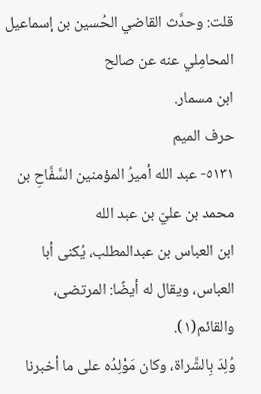قلت: وحدَّث القاضي الحُسين بن إسماعيل المحامِلي عنه عن صالح
ابن مسمار.
حرف الميم
٥١٣١- عبد الله أميرُ المؤمنين السَّفَّاحِ بن محمد بن عليّ بن عبد الله
ابن العباس بن عبدالمطلب، يُكنى أبا العباس، ويقال له أيضًا: المرتضى،
والقائم(١).
وُلِدَ بِالشَّراة، وكان مَوْلِدُه على ما أخبرنا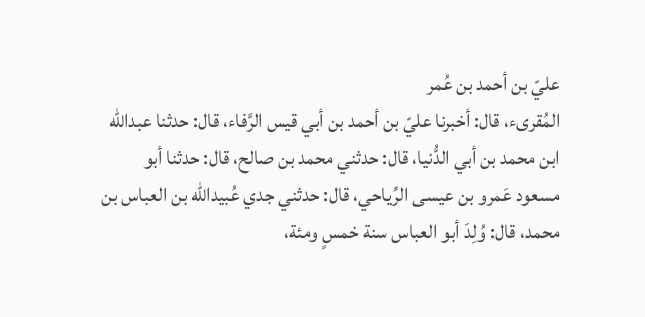عليّ بن أحمد بن عُمر
المُقرىء، قال: أخبرنا عليّ بن أحمد بن أبي قيس الرَّفاء، قال: حدثنا عبدالله
ابن محمد بن أبي الدُّنيا، قال: حدثني محمد بن صالح، قال: حدثنا أبو
مسعود عَمرو بن عيسى الرِّياحي، قال: حدثني جدي عُبيدالله بن العباس بن
محمد، قال: وُلِدَ أبو العباس سنة خمسٍ ومئة،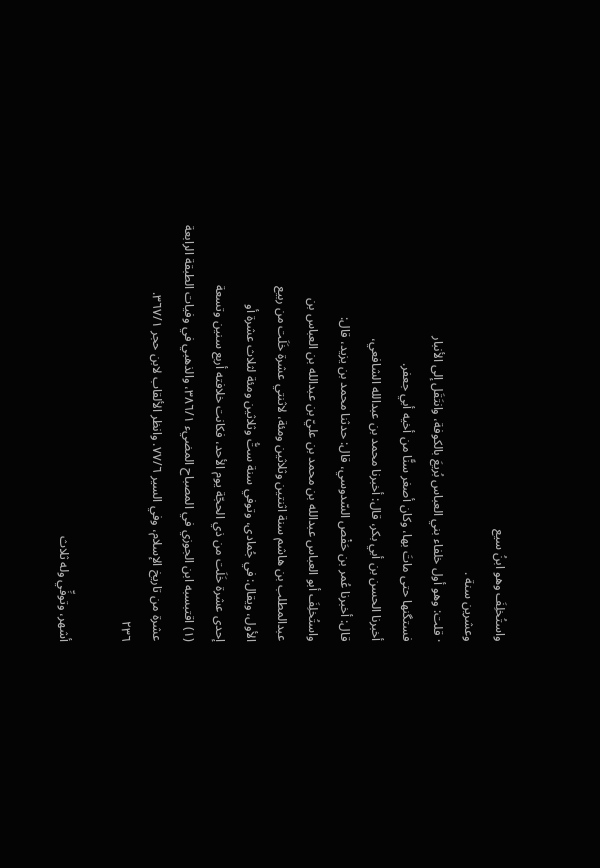واستُخلِفَ وهو ابنُ سيع
وعشرين سنة .
· قلت: وهو أول خلفاء بني العباس بُريعَ بالكوفة، وانتَقَل إلى الأنبار
فستگنها حتى ماتَ بها، وكان أصغر سنًّا من أخيه أبي جعفر.
أخبرنا الحسن بن أبي بكر، قال: أخبرنا محمد بن عبدالله الشافعي،
قال: أخبرنا عُمر بن حَفْص السّدوسي، قال: حدثنا محمد بن يزيد، قال:
واستُخلِفَ أبو العباس عبدالله بن محمد بن عليّ بن عبدالله بن العباس بن
عبدالمطلب بن هاشم سنة اثنتين وثلاثين ومئة، لاثنتي عشرة خَلَت من ربيع
الأول، ويقال: في جُمادى، وتوفي سنة ستُّ وثلاثين ومئة لثلاث عشرة أو
إحدى عشرة خَلَت من ذي الحجّة يوم الأحد، فكانت خلافته أربع سنين وتسعة
(١) اقتبسبه ابن الجوزي في المصباح المضيء ٣٨٦/١، والذهبي في وفيات الطبقة الرابعة
عشرة من تاريخ الإسلام، وفي السير ٧٧/٦. وانظر الألقاب لابن حجر ٣٦٧/١.
٢٣٦

أشهر، وتوفِّي وله ثلاث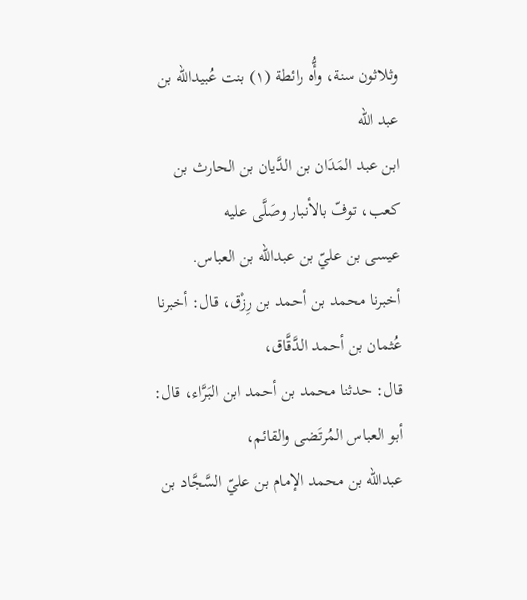وثلاثون سنة، وأُّه رائطة (١) بنت عُبيدالله بن عبد الله
ابن عبد المَدَان بن الدَّيان بن الحارث بن كعب، توفّ بالأنبار وصَلَّى عليه
عيسى بن عليّ بن عبدالله بن العباس.
أخبرنا محمد بن أحمد بن رِزْق، قال: أخبرنا عُثمان بن أحمد الدَّقَّاق،
قال: حدثنا محمد بن أحمد ابن البَرَّاء، قال: أبو العباس المُرتَضى والقائم،
عبدالله بن محمد الإمام بن عليّ السَّجَّاد بن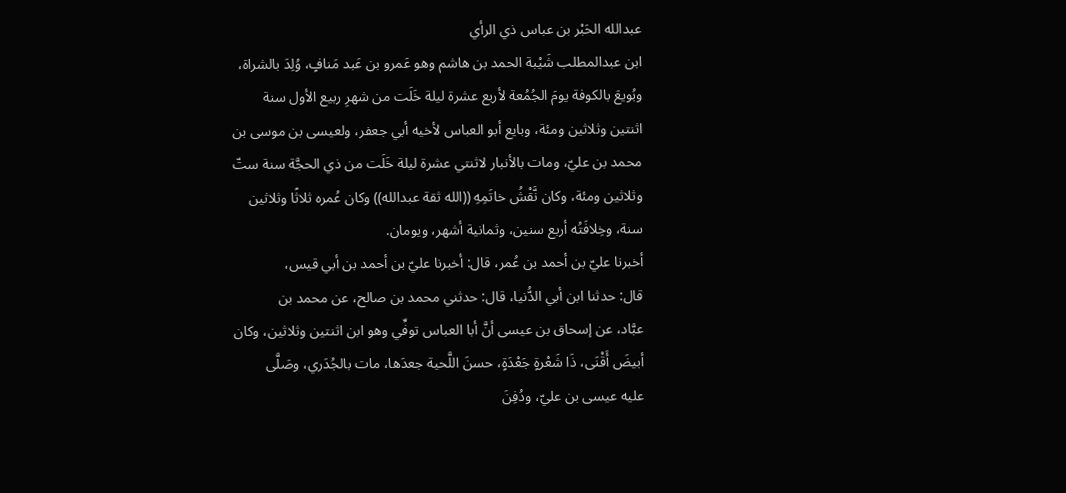عبدالله الحَبْر بن عباس ذي الرأي
ابن عبدالمطلب شَيْبة الحمد بن هاشم وهو عَمرو بن عَبد مَنافٍ، وُلِدَ بالشراة،
وبُويعَ بالكوفة يومَ الجُمُعة لأربع عشرة ليلة خَلَت من شهرِ ربيع الأول سنة
اثنتين وثلاثين ومئة، وبايع أبو العباس لأخيه أبي جعفر، ولعيسى بن موسى بن
محمد بن عليّ، ومات بالأنبار لاثنتي عشرة ليلة خَلَت من ذي الحجَّة سنة ستّ
وثلاثين ومئة، وكان نَّقْشُ خاتَمِهِ ((الله ثقة عبدالله)) وكان عُمره ثلاثًا وثلاثين
سنة، وخِلافَتُه أربع سنين، وثمانية أشهر، ويومان.
أخبرنا عليّ بن أحمد بن عُمر، قال: أخبرنا عليّ بن أحمد بن أبي قيس،
قال: حدثنا ابن أبي الدُّنيا، قال: حدثني محمد بن صالح، عن محمد بن
عبَّاد، عن إسحاق بن عيسى أنَّ أبا العباس توفِّي وهو ابن اثنتين وثلاثين، وكان
أبيضَ أَقْنَى، ذَا شَعْرةٍ جَعْدَةٍ، حسنَ اللَّحية جعدَها، مات بالجُدَري، وصَلَّى
عليه عيسى بن عليّ، ودُفِنَ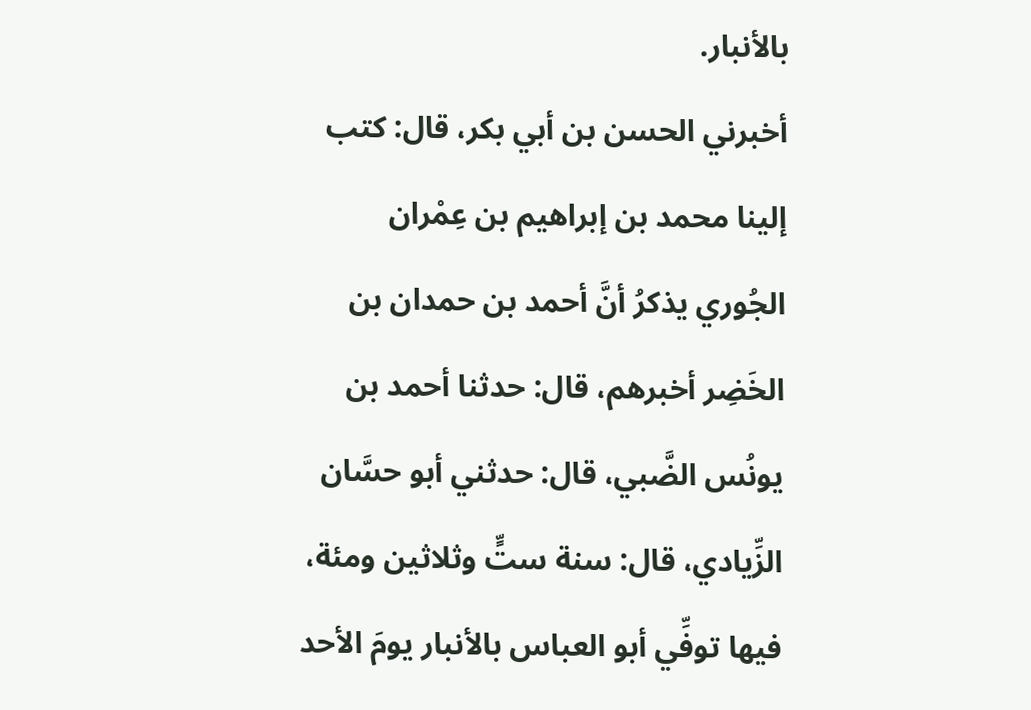بالأنبار.
أخبرني الحسن بن أبي بكر، قال: كتب إلينا محمد بن إبراهيم بن عِمْران
الجُوري يذكرُ أنَّ أحمد بن حمدان بن الخَضِر أخبرهم، قال: حدثنا أحمد بن
يونُس الضَّبي، قال: حدثني أبو حسَّان الزِّيادي، قال: سنة ستٍّ وثلاثين ومئة،
فيها توفِّي أبو العباس بالأنبار يومَ الأحد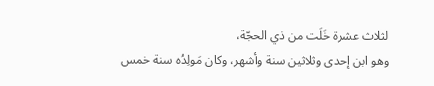لثلاث عشرة خَلَت من ذي الحجّة،
وهو ابن إحدى وثلاثين سنة وأشهر، وكان مَولِدُه سنة خمس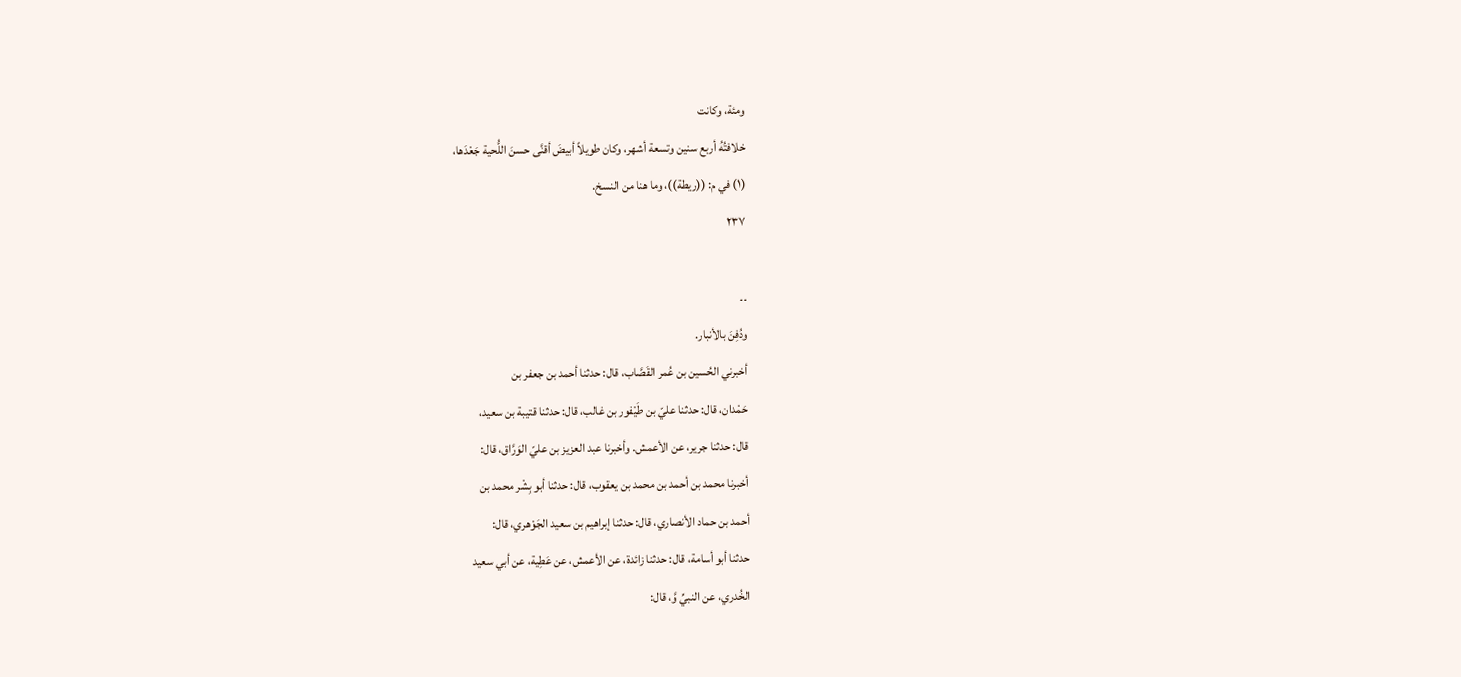ومئة، وكانت
خلافتُهُ أربع سنين وتسعة أشهر، وكان طويلاً أبيضَ أقنَّى حسنَ اللُّحية جَعْدَها،
(١) في م: ((ريطة))، وما هنا من النسخ.
٢٣٧

۔۔
ودُفِنَ بالأنبار.
أخبرني الحُسين بن عُمر القَصَّاب، قال: حدثنا أحمد بن جعفر بن
حَمْدان، قال: حدثنا عليّ بن طَيْفور بن غالب، قال: حدثنا قتيبة بن سعيد،
قال: حدثنا جرير، عن الأعمش. وأخبرنا عبد العزيز بن عليّ الوَرَّاق، قال:
أخبرنا محمد بن أحمد بن محمد بن يعقوب، قال: حدثنا أبو بِشْر محمد بن
أحمد بن حماد الأنصاري، قال: حدثنا إبراهيم بن سعيد الجَوْهري، قال:
حدثنا أبو أسامة، قال: حدثنا زائدة، عن الأعمش، عن عَطِية، عن أبي سعيد
الخُدري، عن النبيِّ وَّ، قال: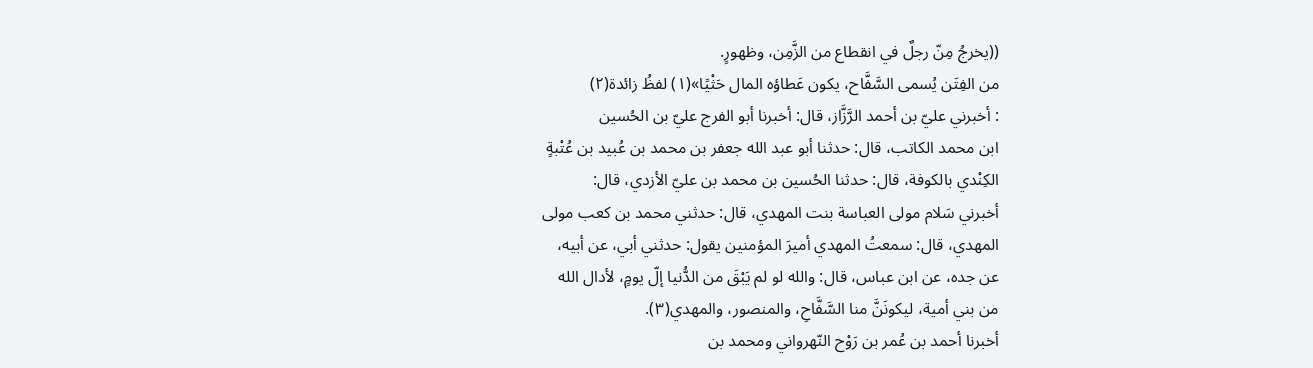((يخرجُ مِنّ رجلٌ في انقطاع من الزَّمِن، وظهورٍ.
من الفِتَن يُسمى السَّفَّاح، يكون عَطاؤه المال حَثْيًا»(١) لفظُ زائدة(٢)
: أخبرني عليّ بن أحمد الرَّزَّاز، قال: أخبرنا أبو الفرج عليّ بن الحُسين
ابن محمد الكاتب، قال: حدثنا أبو عبد الله جعفر بن محمد بن عُبيد بن عُتْبةٍ
الكِنْدي بالكوفة، قال: حدثنا الحُسين بن محمد بن عليّ الأزدي، قال:
أخبرني سَلام مولى العباسة بنت المهدي، قال: حدثني محمد بن كعب مولى
المهدي، قال: سمعتُ المهدي أميرَ المؤمنين يقول: حدثني أبي، عن أبيه،
عن جده، عن ابن عباس، قال: والله لو لم يَبْقَ من الدُّنيا إلّ يومٍ، لأدال الله
من بني أمية، ليكونَنَّ منا السَّفَّاحِ، والمنصور، والمهدي(٣).
أخبرنا أحمد بن عُمر بن رَوْح النّهرواني ومحمد بن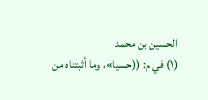الحسين بن محمد
(١) في م: ((حسيا»، وما أثبتناه من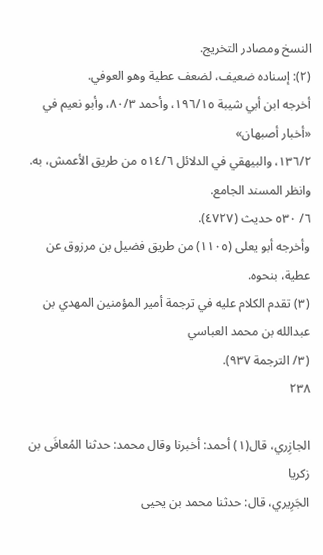النسخ ومصادر التخريج.
(٢): إسناده ضعيف، لضعف عطية وهو العوفي.
أخرجه ابن أبي شيبة ١٩٦/١٥، وأحمد ٨٠/٣، وأبو نعيم في «أخبار أصبهان»
١٣٦/٢، والبيهقي في الدلائل ٥١٤/٦ من طريق الأعمش، به. وانظر المسند الجامع.
٦/ ٥٣٠ حديث (٤٧٢٧).
وأخرجه أبو يعلى (١١٠٥) من طريق فضيل بن مرزوق عن عطية، بنحوه.
(٣) تقدم الكلام عليه في ترجمة أمير المؤمنين المهدي بن عبدالله بن محمد العباسي
(٣/ الترجمة ٩٣٧).
٢٣٨

الجازِري، قال(١) أحمد: أخبرنا وقال محمد: حدثنا المُعافَى بن زكريا
الجَرِيري، قال: حدثنا محمد بن يحيى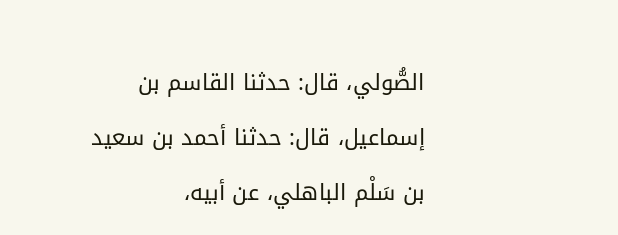الصُّولي، قال: حدثنا القاسم بن
إسماعيل، قال: حدثنا أحمد بن سعيد بن سَلْم الباهلي، عن أبيه،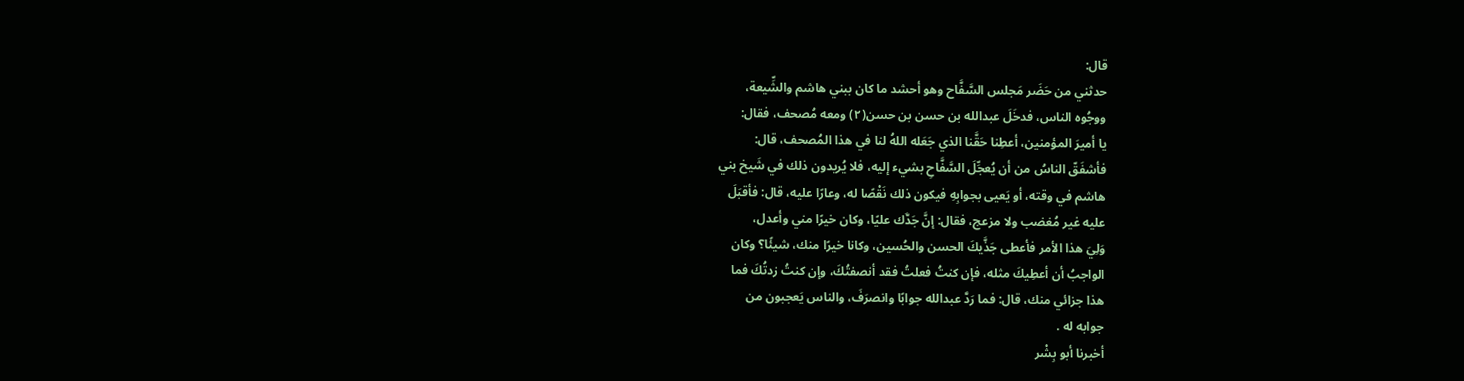قال:
حدثني من حَضَر مَجلس السَّفَّاح وهو أحشد ما كان ببني هاشم والشِّيعة،
ووجُوه الناس، فدخَلَ عبدالله بن حسن بن حسن(٢) ومعه مُصحف، فقال:
يا أميرَ المؤمنين، أعطِنا حَقَّنا الذي جَعَله اللهُ لنا في هذا المُصحف، قال:
فأشفَقّ الناسُ من أن يُعجِّلَ السَّفَّاحِ بشيء إليه، فلا يُريدون ذلك في شَيخ بني
هاشم في وقته، أو يَعيى بجوابِهِ فيكون ذلك نَقْصًا له، وعارًا عليه، قال: فأقبَلَ
عليه غير مُغضب ولا مزعج، فقال: إنَّ جَدَّك عليًا، وكان خيرًا مني وأعدل،
وَلِيَ هذا الأمر فأعطى جَذَّيكَ الحسن والحُسين، وكانا خيرًا منك، شيئًا؟ وكان
الواجبُ أن أعطِيكَ مثله، فإن كنتُ فعلتُ فقد أنصفتُكَ، وإن كنتُ زدتُكَ فما
هذا جزائي منك، قال: فما رَدَّ عبدالله جوابًا وانصرَفَ، والناس يَعجبون من
جوابه له .
أخبرنا أبو بِشْر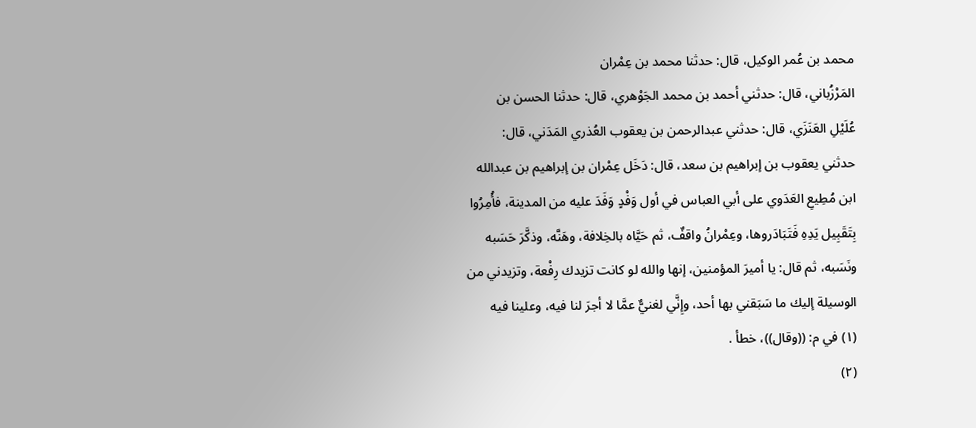محمد بن عُمر الوكيل، قال: حدثنا محمد بن عِمْران
المَرْزُباني، قال: حدثني أحمد بن محمد الجَوْهري، قال: حدثنا الحسن بن
عُلَيْلِ العَنَزَي، قال: حدثني عبدالرحمن بن يعقوب العُذري المَدَني، قال:
حدثني يعقوب بن إبراهيم بن سعد، قال: دَخَل عِمْران بن إبراهيم بن عبدالله
ابن مُطِيعِ العَدَوي على أبي العباس في أول وَفْدٍ وَفَدَ عليه من المدينة، فأُمِرُوا
بِتَقَبِيل يَدِهِ فَتَبَادَروها، وعِمْرانُ واقفٌ، ثم حَيَّاه بالخِلافة، وهَنَّه، وذكَّرَ حَسَبه
ونَسَبه، ثم قال: يا أميرَ المؤمنين، إنها والله لو كانت تزيدك رِفْعة، وتزيدني من
الوسيلة إليك ما سَبَقني بها أحد، وإِنَّي لغنيٌّ عمَّا لا أجرَ لنا فيه، وعلينا فيه
(١) في م: ((وقال))، خطأ .
(٢)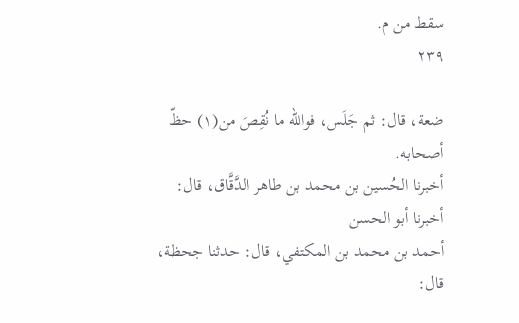سقط من م.
٢٣٩

ضعة، قال: ثم جَلَس، فوالله ما نُقِصَ من(١) حظّ أصحابه.
أخبرنا الحُسين بن محمد بن طاهر الدَّقَّاق، قال: أخبرنا أبو الحسن
أحمد بن محمد بن المکتفي، قال: حدثنا جحظة، قال: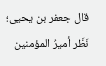قال جعفر بن یحیی؛
نَظَر أميرُ المؤمنين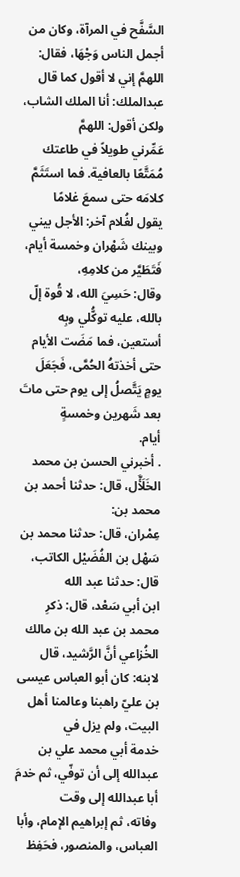السَّفَّح في المرآة، وكان من أجمل الناس وَجْهَا، فقال:
اللهمَّ إني لا أقول كما قال عبدالملك: أنا الملك الشاب، ولكن أقول: اللهمَّ
عَمِّرني طويلاً في طاعتك مُمَتَّعًا بالعافية. فما استَثَمَّ كلامَه حتى سمعَ غلامًا
يقول لغُلام آخر: الأجل بيني وبينك شَهْران وخمسة أيام، فَتَطَيَّر من كلامِهِ،
وقال: حَسِيَ الله، لا قُوة إلّ بالله، عليه توكُّلي وبِه أستعين، فما مَضَت الأيام
حتى أخذتهُ الحُمَّى، فَجَعَلَ يومٍ يَتَّصلُ إلى يوم حتى ماتَ بعد شَهرين وخمسةٍ
أيام.
. أخبرني الحسن بن محمد الخَلَأَّل، قال: حدثنا أحمد بن محمد بن:
عِمْران، قال: حدثنا محمد بن سَهْل بن الفُضَيْل الكاتب، قال: حدثنا عبد الله
ابن أبي سَعْد، قال: ذكرِ محمد بن عبد الله بن مالك الخُزاعي أنَّ الرَّشيد، قال
لابنه: كان أبو العباس عيسى بن عليّ راهبنا وعالمنا أهل البيت، ولم يزل في
خدمة أبي محمد علي بن عبدالله إلى أن توفّي، ثم خدمَ أبا عبدالله إلى وقت
وفاته، ثم إبراهيم الإمام، وأبا العباس، والمنصور، فحَفِظ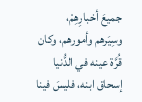جميعَ أخبارِهِمْ،
وسِيَرهم وأمورهم، وكان قُرَّة عينه في الدُّنيا إسحاق ابنه، فليسَ فينا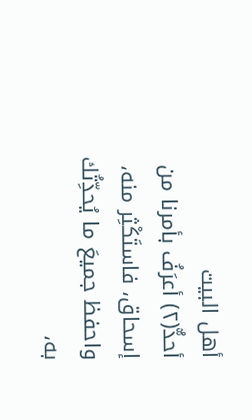أهل البيت
أحدٌّ(٢) أعرَفُ بأمرنا من إسحاق، فاستَكْثِر منه، واحفظ جميعَ ما يُحدِّتُك به،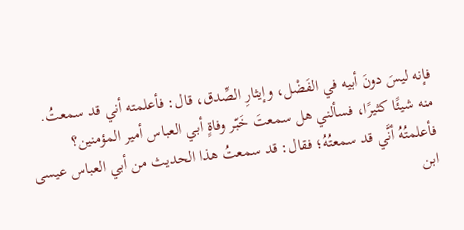فإنه ليسَ دونَ أبيه في الفَضْل، وإيثارِ الصِّدق، قال: فأعلمته أني قد سمعتُ.
منه شيئًا كثيرًا، فسألني هل سمعتَ خَبّر وفاةٍ أبي العباس أمير المؤمنين؟
فأعلمتُهُ أنَّي قد سمعتُهُ؛ فقال: قد سمعتُ هذا الحديث من أبي العباس عيسى
ابن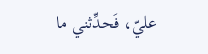عليّ، فَحدِّثني ما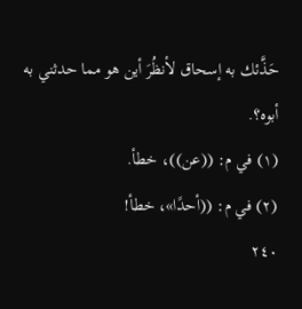حَذَّئك به إسحاق لأنظُرَ أين هو مما حدثني به أبوه؟.
(١) في م: ((عن))، خطأ.
(٢) في م: ((أحدًا»، خطأ!
٢٤٠